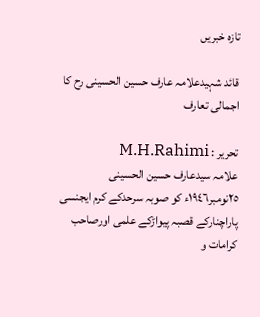تازه خبریں

قائد شہیدعلامہ عارف حسین الحسینی رح کا اجمالی تعارف

تحریر : M.H.Rahimi
علامہ سیدعارف حسین الحسینی  ٢٥نومبر١٩٤٦ء کو صوبہ سرحدکے کرم ایجنسی پاراچنارکے قصبہ پیواڑکے علمی اورصاحب کرامات و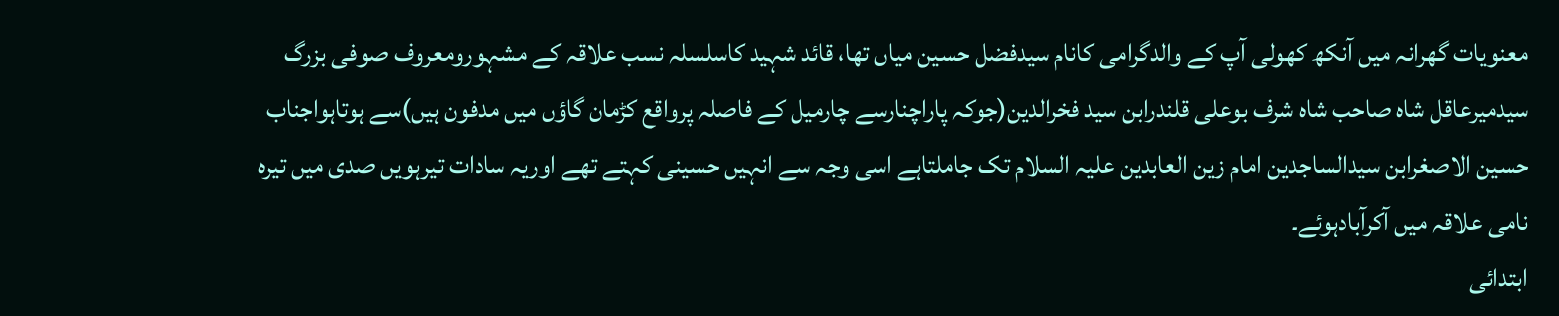معنویات گھرانہ میں آنکھ کھولی آپ کے والدگرامی کانام سیدفضل حسین میاں تھا، قائد شہید کاسلسلہ نسب علاقہ کے مشہورومعروف صوفی بزرگ سیدمیرعاقل شاہ صاحب شاہ شرف بوعلی قلندرابن سید فخرالدین(جوکہ پاراچنارسے چارمیل کے فاصلہ پرواقع کڑمان گاؤں میں مدفون ہیں)سے ہوتاہواجناب حسین الاصغرابن سیدالساجدین امام زین العابدین علیہ السلام تک جاملتاہے اسی وجہ سے انہیں حسینی کہتے تھے اوریہ سادات تیرہویں صدی میں تیرہ نامی علاقہ میں آکرآبادہوئے۔
ابتدائی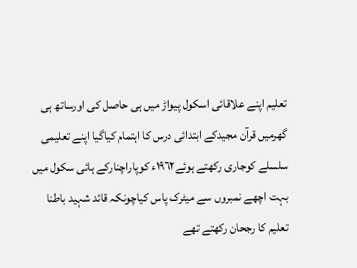تعلیم اپنے علاقائی اسکول پیواڑ میں ہی حاصل کی اورساتھ ہی گھرمیں قرآن مجیدکے ابتدائی درس کا اہتمام کیاگیا اپنے تعلیمی سلسلے کوجاری رکھتے ہوئے١٩٦٢ء کوپاراچنارکے ہائی سکول میں بہت اچھے نمبروں سے میٹرک پاس کیاچونکہ قائد شہید باطنا تعلیم کا رجحان رکھتے تھے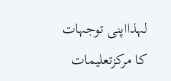لہذااپنی توجہات کا مرکزتعلیمات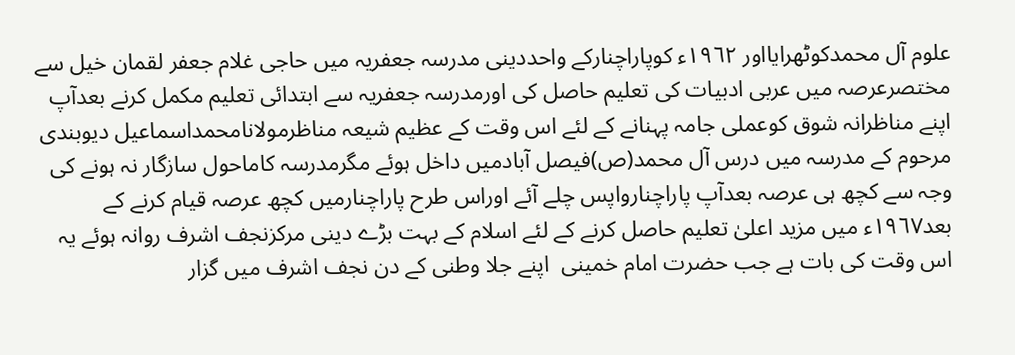علوم آل محمدکوٹھرایااور ١٩٦٢ء کوپاراچنارکے واحددینی مدرسہ جعفریہ میں حاجی غلام جعفر لقمان خیل سے مختصرعرصہ میں عربی ادبیات کی تعلیم حاصل کی اورمدرسہ جعفریہ سے ابتدائی تعلیم مکمل کرنے بعدآپ اپنے مناظرانہ شوق کوعملی جامہ پہنانے کے لئے اس وقت کے عظیم شیعہ مناظرمولانامحمداسماعیل دیوبندی مرحوم کے مدرسہ میں درس آل محمد(ص)فیصل آبادمیں داخل ہوئے مگرمدرسہ کاماحول سازگار نہ ہونے کی وجہ سے کچھ ہی عرصہ بعدآپ پاراچنارواپس چلے آئے اوراس طرح پاراچنارمیں کچھ عرصہ قیام کرنے کے بعد١٩٦٧ء میں مزید اعلیٰ تعلیم حاصل کرنے کے لئے اسلام کے بہت بڑے دینی مرکزنجف اشرف روانہ ہوئے یہ اس وقت کی بات ہے جب حضرت امام خمینی  اپنے جلا وطنی کے دن نجف اشرف میں گزار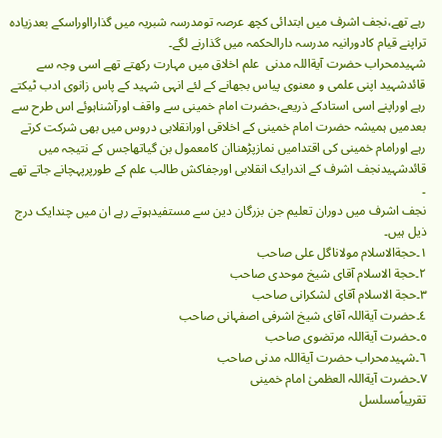رہے تھے،نجف اشرف میں ابتدائی کچھ عرصہ تومدرسہ شبریہ میں گذارااوراسکے بعدزیادہ تراپنے قیام کادورانیہ مدرسہ دارالحکمہ میں گذارنے لگے۔
شہیدمحراب حضرت آیةاللہ مدنی  علم اخلاق میں مہارت رکھتے تھے اسی وجہ سے قائدشہید اپنی علمی و معنوی پیاس بجھانے کے لئے انہی شہید کے پاس زانوی ادب ٹیکتے رہے اوراپنے اسی استادکے ذریعے،حضرت امام خمینی سے واقف اورآشناہوئے اس طرح سے بعدمیں ہمیشہ حضرت امام خمینی کے اخلاقی اورانقلابی دروس میں بھی شرکت کرتے رہے اورامام خمینی کی اقتدامیں نمازپڑھناان کامعمول بن گیاتھاجس کے نتیجہ میں قائدشہیدنجف اشرف کے اندرایک انقلابی اورجفاکش طالب علم کے طورپرپہچانے جاتے تھے ۔
نجف اشرف میں دوران تعلیم جن بزرگان دین سے مستفیدہوتے رہے ان میں چندایک درج ذیل ہیں۔
١۔حجةالاسلام مولاناگل علی صاحب
٢۔حجة الاسلام آقای شیخ موحدی صاحب
٣۔حجة الاسلام آقای لشکرانی صاحب
٤۔حضرت آیةاللہ آقای شیخ اشرفی اصفہانی صاحب
٥۔حضرت آیةاللہ مرتضوی صاحب
٦۔شہیدمحراب حضرت آیةاللہ مدنی صاحب
٧۔حضرت آیةاللہ العظمیٰ امام خمینی
تقریباًمسلسل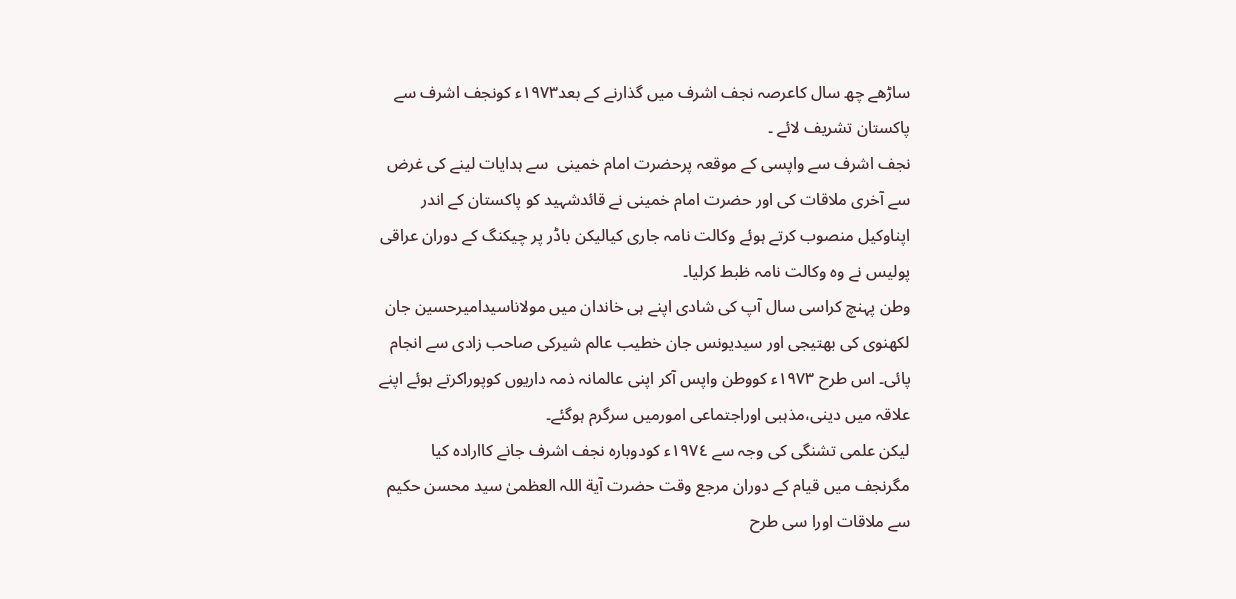ساڑھے چھ سال کاعرصہ نجف اشرف میں گذارنے کے بعد١٩٧٣ء کونجف اشرف سے پاکستان تشریف لائے ۔
نجف اشرف سے واپسی کے موقعہ پرحضرت امام خمینی  سے ہدایات لینے کی غرض سے آخری ملاقات کی اور حضرت امام خمینی نے قائدشہید کو پاکستان کے اندر اپناوکیل منصوب کرتے ہوئے وکالت نامہ جاری کیالیکن باڈر پر چیکنگ کے دوران عراقی پولیس نے وہ وکالت نامہ ظبط کرلیا۔
وطن پہنچ کراسی سال آپ کی شادی اپنے ہی خاندان میں مولاناسیدامیرحسین جان لکھنوی کی بھتیجی اور سیدیونس جان خطیب عالم شیرکی صاحب زادی سے انجام پائی۔ اس طرح ١٩٧٣ء کووطن واپس آکر اپنی عالمانہ ذمہ داریوں کوپوراکرتے ہوئے اپنے علاقہ میں دینی،مذہبی اوراجتماعی امورمیں سرگرم ہوگئے۔
لیکن علمی تشنگی کی وجہ سے ١٩٧٤ء کودوبارہ نجف اشرف جانے کاارادہ کیا مگرنجف میں قیام کے دوران مرجع وقت حضرت آیة اللہ العظمیٰ سید محسن حکیم سے ملاقات اورا سی طرح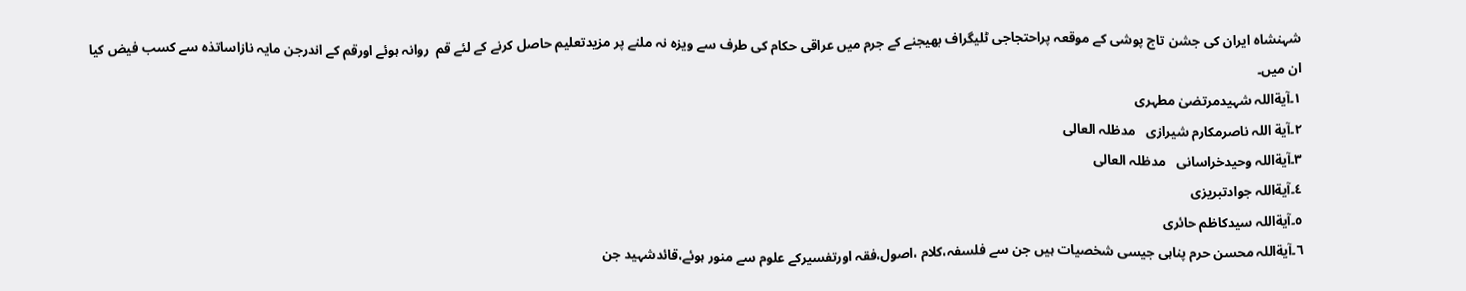شہنشاہ ایران کی جشن تاج پوشی کے موقعہ پراحتجاجی ٹلیگراف بھیجنے کے جرم میں عراقی حکام کی طرف سے ویزہ نہ ملنے پر مزیدتعلیم حاصل کرنے کے لئے قم  روانہ ہوئے اورقم کے اندرجن مایہ نازاساتذہ سے کسب فیض کیا ان میں۔
١۔آیةاللہ شہیدمرتضیٰ مطہری
٢۔آیة اللہ ناصرمکارم شیرازی   مدظلہ العالی
٣۔آیةاللہ وحیدخراسانی   مدظلہ العالی
٤۔آیةاللہ جوادتبریزی
٥۔آیةاللہ سیدکاظم حائری
٦۔آیةاللہ محسن حرم پناہی جیسی شخصیات ہیں جن سے فلسفہ،کلام ،اصول،فقہ اورتفسیرکے علوم سے منور ہوئے،قائدشہید جن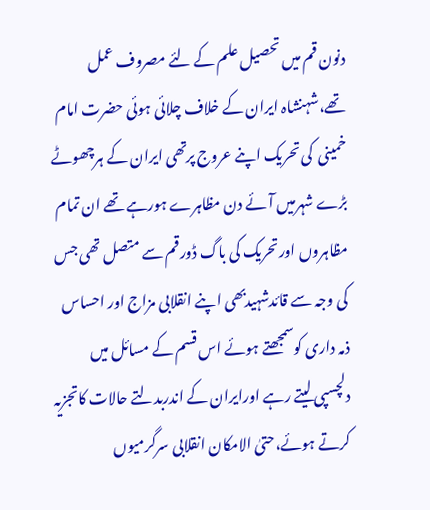دنون قم میں تحصیل علم کے لئے مصروف عمل تھے،شہنشاہ ایران کے خلاف چلائی ہوئی حضرت امام خمینی  کی تحریک اپنے عروج پرتھی ایران کے ہرچھوٹے بڑے شہرمیں آئے دن مظاہرے ہورہے تھے ان تمام مظاہروں اورتحریک کی باگ ڈورقم سے متصل تھی جس کی وجہ سے قائدشہیدبھی اپنے انقلابی مزاج اور احساس ذمہ داری کوسمجھتے ہوئے اس قسم کے مسائل میں دلچسپی لیتے رہے اورایران کے اندربدلتے حالات کاتجزیہ کرتے ہوئے،حتیٰ الامکان انقلابی سرگرمیوں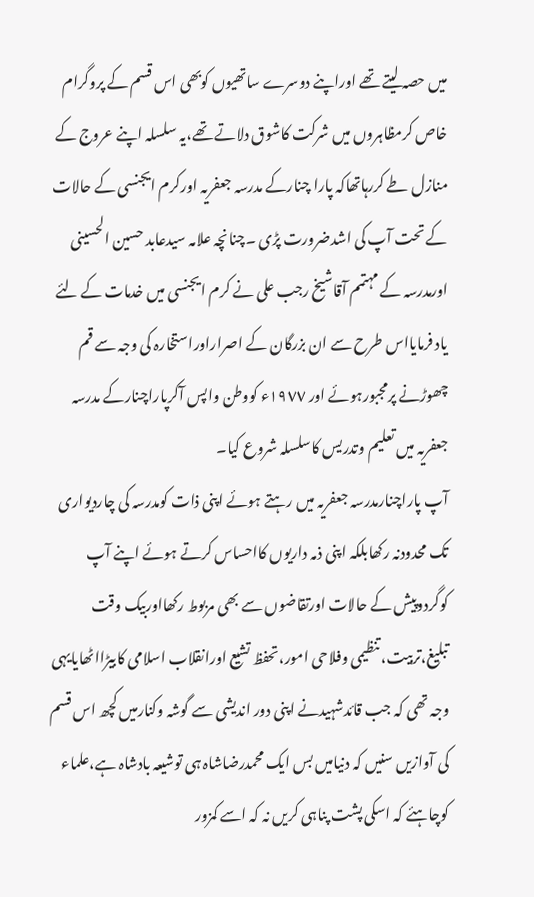میں حصہ لیتے تھے اوراپنے دوسرے ساتھیوں کوبھی اس قسم کے پروگرام خاص کرمظاہروں میں شرکت کاشوق دلاتے تھے،یہ سلسلہ اپنے عروج کے منازل طے کررہاتھاکہ پارا چنارکے مدرسہ جعفریہ اورکرم ایجنسی کے حالات کے تحت آپ کی اشدضرورت پڑی ۔چنانچہ علامہ سیدعابد حسین الحسینی اورمدرسہ کے مہتمم آقاشیخ رجب علی نے کرم ایجنسی میں خدمات کے لئے یاد فرمایااس طرح سے ان بزرگان کے اصراراوراستخارہ کی وجہ سے قم چھوڑنے پرمجبورہوئے اور ١٩٧٧ء کووطن واپس آکرپاراچنارکے مدرسہ جعفریہ میں تعلیم وتدریس کاسلسلہ شروع کیا۔
آپ پاراچنارمدرسہ جعفریہ میں رہتے ہوئے اپنی ذات کومدرسہ کی چاردیواری تک محدودنہ رکھابلکہ اپنی ذمہ داریوں کااحساس کرتے ہوئے اپنے آپ کوگردوپیش کے حالات اورتقاضوں سے بھی مربوط رکھااوربیک وقت تبلیغ،تربیت، تنظیمی وفلاحی امور،تحفظ تشیع اورانقلاب اسلامی کابیڑااٹھایایہی وجہ تھی کہ جب قائدشہیدنے اپنی دور اندیشی سے گوشہ وکنارمیں کچھ اس قسم کی آوازیں سنیں کہ دنیامیں بس ایک محمدرضاشاہ ہی توشیعہ بادشاہ ہے،علماء کوچاہئے کہ اسکی پشت پناہی کریں نہ کہ اسے کمزور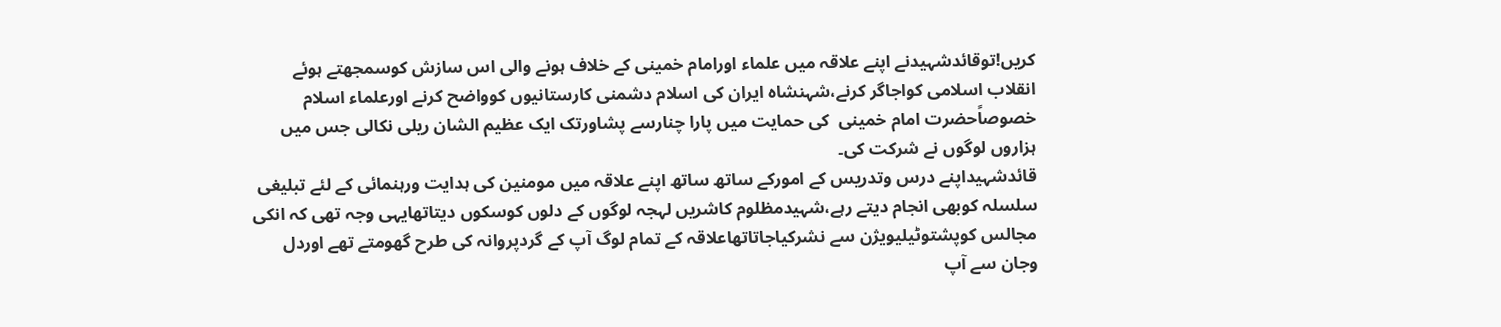کریں!توقائدشہیدنے اپنے علاقہ میں علماء اورامام خمینی کے خلاف ہونے والی اس سازش کوسمجھتے ہوئے انقلاب اسلامی کواجاگر کرنے،شہنشاہ ایران کی اسلام دشمنی کارستانیوں کوواضح کرنے اورعلماء اسلام خصوصاًحضرت امام خمینی  کی حمایت میں پارا چنارسے پشاورتک ایک عظیم الشان ریلی نکالی جس میں ہزاروں لوگوں نے شرکت کی۔
قائدشہیداپنے درس وتدریس کے امورکے ساتھ ساتھ اپنے علاقہ میں مومنین کی ہدایت ورہنمائی کے لئے تبلیغی سلسلہ کوبھی انجام دیتے رہے،شہیدمظلوم کاشریں لہجہ لوگوں کے دلوں کوسکوں دیتاتھایہی وجہ تھی کہ انکی مجالس کوپشتوٹیلیویژن سے نشرکیاجاتاتھاعلاقہ کے تمام لوگ آپ کے گردپروانہ کی طرح گھومتے تھے اوردل وجان سے آپ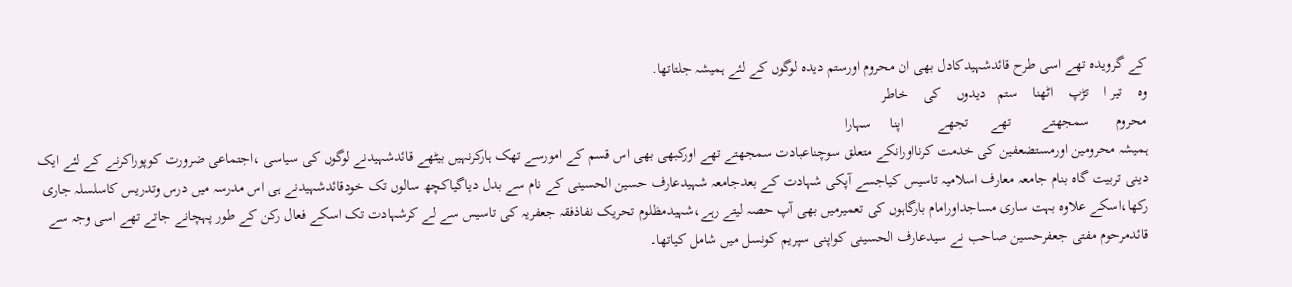کے گرویدہ تھے اسی طرح قائدشہیدکادل بھی ان محروم اورستم دیدہ لوگوں کے لئے ہمیشہ جلتاتھا.
وہ    تیر ا    تڑپ    اٹھنا    ستم   دیدوں    کی    خاطر
محروم       سمجھتے        تھے      تجھے         اپنا     سہارا
ہمیشہ محرومین اورمستضعفین کی خدمت کرنااورانکے متعلق سوچناعبادت سمجھتے تھے اورکبھی بھی اس قسم کے امورسے تھک ہارکرنہیں بیٹھے قائدشہیدنے لوگوں کی سیاسی ،اجتماعی ضرورت کوپوراکرنے کے لئے ایک دینی تربیت گاہ بنام جامعہ معارف اسلامیہ تاسیس کیاجسے آپکی شہادت کے بعدجامعہ شہیدعارف حسین الحسینی کے نام سے بدل دیاگیاکچھ سالوں تک خودقائدشہیدنے ہی اس مدرسہ میں درس وتدریس کاسلسلہ جاری رکھا،اسکے علاوہ بہت ساری مساجداورامام بارگاہوں کی تعمیرمیں بھی آپ حصہ لیتے رہے،شہیدمظلوم تحریک نفاذفقہ جعفریہ کی تاسیس سے لے کرشہادت تک اسکے فعال رکن کے طور پہچانے جاتے تھے اسی وجہ سے قائدمرحوم مفتی جعفرحسین صاحب نے سیدعارف الحسینی کواپنی سپریم کونسل میں شامل کیاتھا۔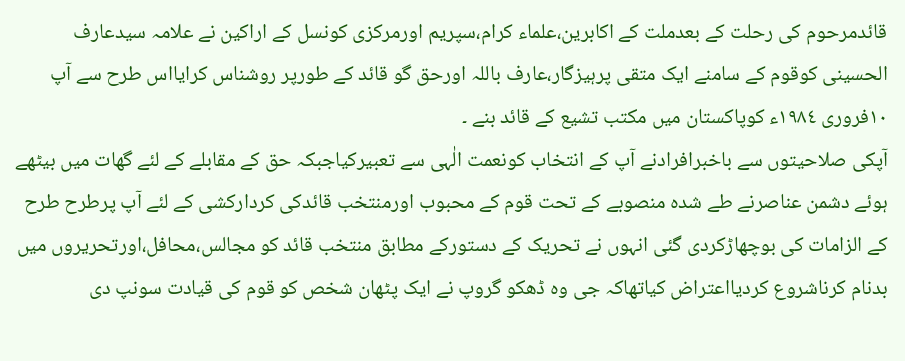قائدمرحوم کی رحلت کے بعدملت کے اکابرین،علماء کرام،سپریم اورمرکزی کونسل کے اراکین نے علامہ سیدعارف الحسینی کوقوم کے سامنے ایک متقی پرہیزگار،عارف باللہ اورحق گو قائد کے طورپر روشناس کرایااس طرح سے آپ ١٠فروری ١٩٨٤ء کوپاکستان میں مکتب تشیع کے قائد بنے ۔
آپکی صلاحیتوں سے باخبرافرادنے آپ کے انتخاب کونعمت الٰہی سے تعبیرکیاجبکہ حق کے مقابلے کے لئے گھات میں بیٹھے ہوئے دشمن عناصرنے طے شدہ منصوبے کے تحت قوم کے محبوب اورمنتخب قائدکی کردارکشی کے لئے آپ پرطرح طرح کے الزامات کی بوچھاڑکردی گئی انہوں نے تحریک کے دستورکے مطابق منتخب قائد کو مجالس،محافل،اورتحریروں میں بدنام کرناشروع کردیااعتراض کیاتھاکہ جی وہ ڈھکو گروپ نے ایک پٹھان شخص کو قوم کی قیادت سونپ دی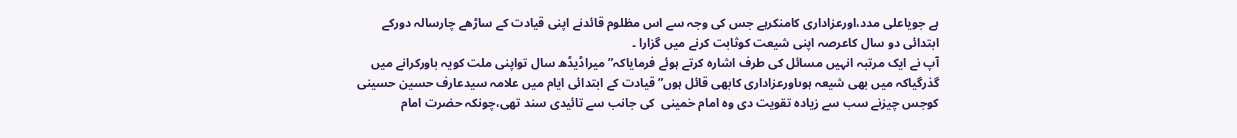ہے جویاعلی مدد،اورعزاداری کامنکرہے جس کی وجہ سے اس مظلوم قائدنے اپنی قیادت کے ساڑھے چارسالہ دورکے ابتدائی دو سال کاعرصہ اپنی شیعت کوثابت کرنے میں گزارا ۔
آپ نے ایک مرتبہ انہیں مسائل کی طرف اشارہ کرتے ہوئے فرمایاکہ” میراڈیڈھ سال تواپنی ملت کویہ باورکرانے میں گذرگیاکہ میں بھی شیعہ ہوںاورعزاداری کابھی قائل ہوں”قیادت کے ابتدائی ایام میں علامہ سیدعارف حسین حسینی کوجس چیزنے سب سے زیادہ تقویت دی وہ امام خمینی  کی جانب سے تائیدی سند تھی،چونکہ حضرت امام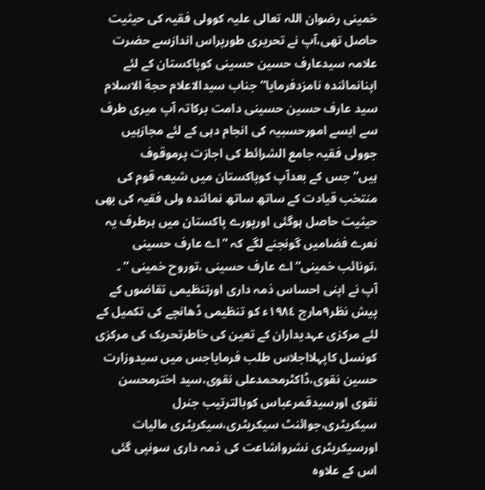خمینی رضوان اللہ تعالی علیہ کوولی فقیہ کی حیثیت حاصل تھی،آپ نے تحریری طورپراس اندازسے حضرت علامہ سیدعارف حسین حسینی کوپاکستان کے لئے اپنانمائندہ نامزدفرمایا”جناب سیدالاعلام حجة الاسلام سید عارف حسین حسینی دامت برکاتہ آپ میری طرف سے ایسے امورحسبیہ کی انجام دہی کے لئے مجازہیں جوولی فقیہ جامع الشرائط کی اجازت پرموقوف ہیں”جس کے بعدآپ کوپاکستان میں شیعہ قوم کی منتخب قیادت کے ساتھ ساتھ نمائندہ ولی فقیہ کی بھی حیثیت حاصل ہوگئی اورپورے پاکستان میں ہرطرف یہ نعرے فضامیں گونجنے لگے کہ ”اے عارف حسینی ،تونائب خمینی”اے عارف حسینی ،توروح خمینی ” ۔
آپ نے اپنی احساس ذمہ داری اورتنظیمی تقاضوں کے پیش نظر٩مارچ ١٩٨٤ء کو تنظیمی ڈھانچے کی تکمیل کے لئے مرکزی عہدیداران کے تعین کی خاطرتحریک کی مرکزی کونسل کاپہلااجلاس طلب فرمایاجس میں سیدوزارت حسین نقوی،ڈاکٹرمحمدعلی نقوی،سید اخترمحسن نقوی اورسیدقمرعباس کوبالترتیب جنرل سیکریٹری،جوائنٹ سیکریٹری،سیکریٹری مالیات اورسیکریٹری نشرواشاعت کی ذمہ داری سونپی گئی اس کے علاوہ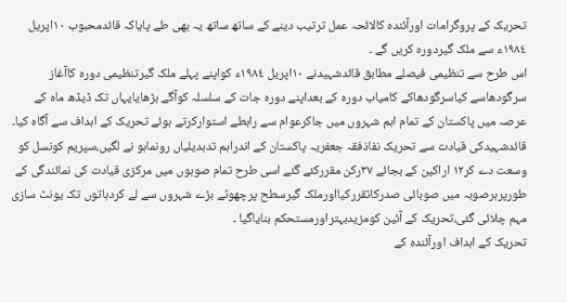تحریک کے پروگرامات اورآئندہ کالائحہ عمل ترتیب دینے کے ساتھ ساتھ یہ بھی طے پایاکہ قائدمحبوب ١٠اپریل ١٩٨٤ء سے ملک گیردورہ کریں گے ۔
اس طرح سے تنظیمی فیصلے مطابق قائدشہیدنے ١٠اپریل ١٩٨٤ء کواپنے پہلے ملک گیرتنظیمی دورہ کاآغاز سرگودھاسے کیاسرگودھاکے کامیاب دورہ کے بعداپنے دورہ جات کے سلسلہ کوآگے بڑھایایہاں تک ڈیڈھ ماہ کے عرصہ میں پاکستان کے تمام اہم شہروں میں جاکرعوام سے رابطے استوارکرتے ہوئے تحریک کے اہداف سے آگاہ کیا۔
قائدشہیدکی قیادت سے تحریک نفاذفقہ جعفریہ پاکستان کے اندراہم تدبدیلیاں رونماہو نے لگیں،سپریم کونسل کو وسعت دے کر١٢ اراکین کے بجائے ٣٧رکن مقررکئے گئے اسی طرح تمام صوبوں میں مرکزی قیادت کی نمائندگی کے طورپرہرصوبہ میں صوبائی صدرکاتقررکیااورملک گیرسطح پرچھوٹے بڑے شہروں سے لے کردہاتوں تک یونٹ سازی مہم چلائی گئی،تحریک کے آئین کومزیدبہتراورمستحکم بنایاگیا ۔
تحریک کے اہداف اورآئندہ کے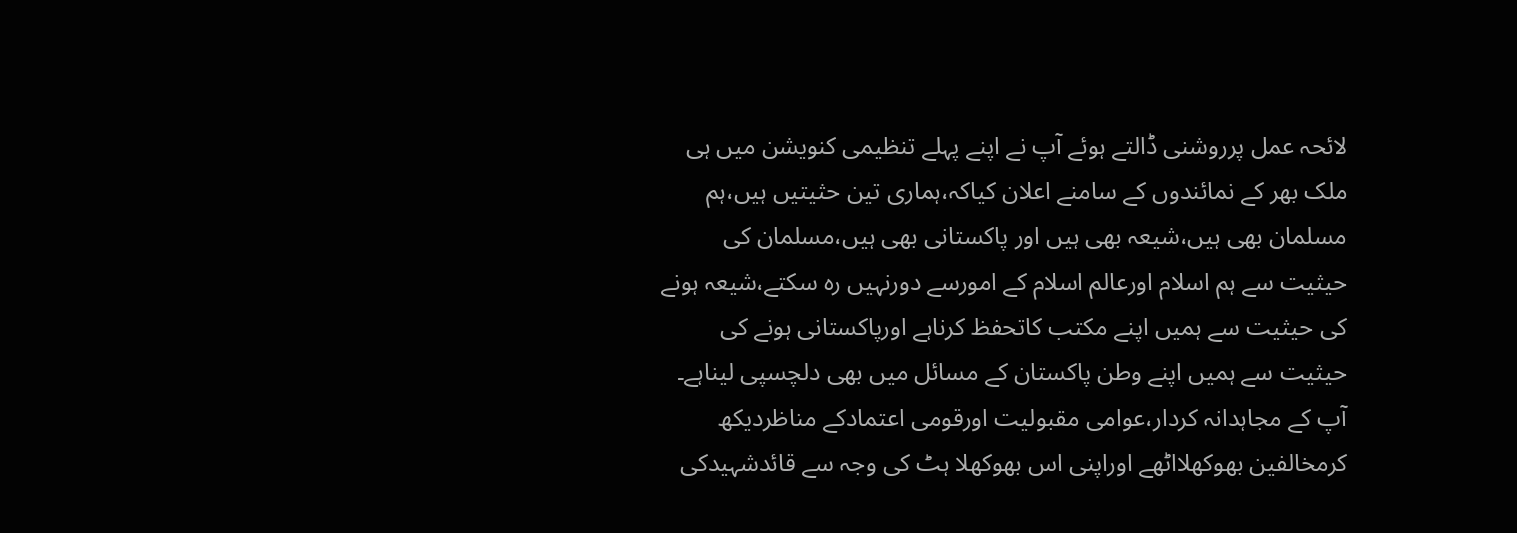لائحہ عمل پرروشنی ڈالتے ہوئے آپ نے اپنے پہلے تنظیمی کنویشن میں ہی ملک بھر کے نمائندوں کے سامنے اعلان کیاکہ،ہماری تین حثیتیں ہیں،ہم مسلمان بھی ہیں،شیعہ بھی ہیں اور پاکستانی بھی ہیں،مسلمان کی حیثیت سے ہم اسلام اورعالم اسلام کے امورسے دورنہیں رہ سکتے،شیعہ ہونے کی حیثیت سے ہمیں اپنے مکتب کاتحفظ کرناہے اورپاکستانی ہونے کی حیثیت سے ہمیں اپنے وطن پاکستان کے مسائل میں بھی دلچسپی لیناہے۔
آپ کے مجاہدانہ کردار،عوامی مقبولیت اورقومی اعتمادکے مناظردیکھ کرمخالفین بھوکھلااٹھے اوراپنی اس بھوکھلا ہٹ کی وجہ سے قائدشہیدکی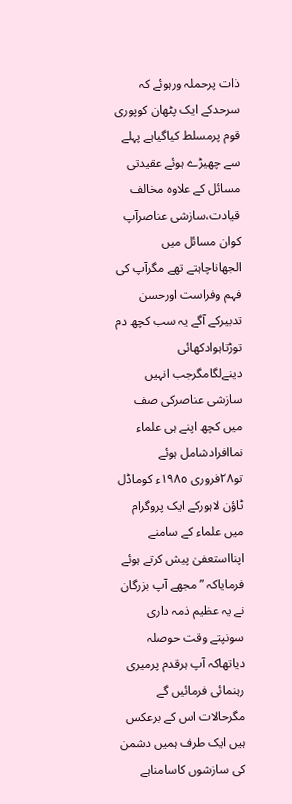ذات پرحملہ ورہوئے کہ سرحدکے ایک پٹھان کوپوری قوم پرمسلط کیاگیاہے پہلے سے چھیڑے ہوئے عقیدتی مسائل کے علاوہ مخالف قیادت،سازشی عناصرآپ کوان مسائل میں الجھاناچاہتے تھے مگرآپ کی فہم وفراست اورحسن تدبیرکے آگے یہ سب کچھ دم توڑتاہوادکھائی دینےلگامگرجب انہیں سازشی عناصرکی صف میں کچھ اپنے ہی علماء نماافرادشامل ہوئے تو٢٨فروری ١٩٨٥ء کوماڈل ٹاؤن لاہورکے ایک پروگرام میں علماء کے سامنے اپنااستعفیٰ پیش کرتے ہوئے فرمایاکہ ”مجھے آپ بزرگان نے یہ عظیم ذمہ داری سونپتے وقت حوصلہ دیاتھاکہ آپ ہرقدم پرمیری رہنمائی فرمائیں گے مگرحالات اس کے برعکس ہیں ایک طرف ہمیں دشمن کی سازشوں کاسامناہے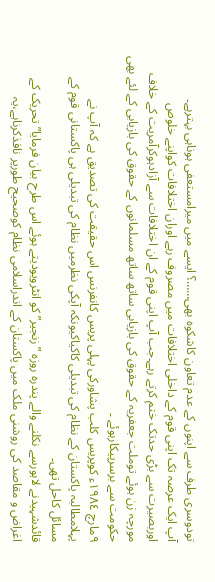تودوسری طرف سے اپنوں کے عدم تعاون کاشکوہ بھی……؟ ایسے میں میرامستعفی ہوناہی بہترہے۔
آپ ایک عرصہ تک اپنی قوم کے داخلی اختلافات میں مصروف رہے اوران اختلافات کواپنے خلوص اوربصیرت سے بڑی حدتک ختم کرتے رہے۔جب آپ اپنی قوم کے ان اختلافات سے آزادہوکرآمریت کے خلاف مورچہ زن ہوئے توملت جعفریہ کے حقوق کی بازیابی ساتھ ساتھ مسلمانوں کے حقوق کی بازیابی کے لئے بھی حکومت سے برسرپیکارہوئے ۔
٩مارچ ١٩٨٤ء کوپریس کلب پشاورکی پہلی پریس کانفرنس اس حقیقت کی تصدیق ہے کہ آپ نے پہلامطالبہ پاکستان کے نظام کی تبدیلی کاکیاکیونکہ آپکی نظرمیں نظام کی تبدیلی ہی پاکستانی قوم کے مسائل کاحل تھی۔
قائدشہیدنے لاہورسے نکلنے والے پندرہ روزہ ”زنجیر” کو انٹرویودیتے ہوئے اس طرح بیان فرمایا” تحریک کے اغراض و مقاصد کی روشنی ملک میں پاکستان کے اندراسلامی نظام کوصحیح طورپر نافذکرناہے،یہ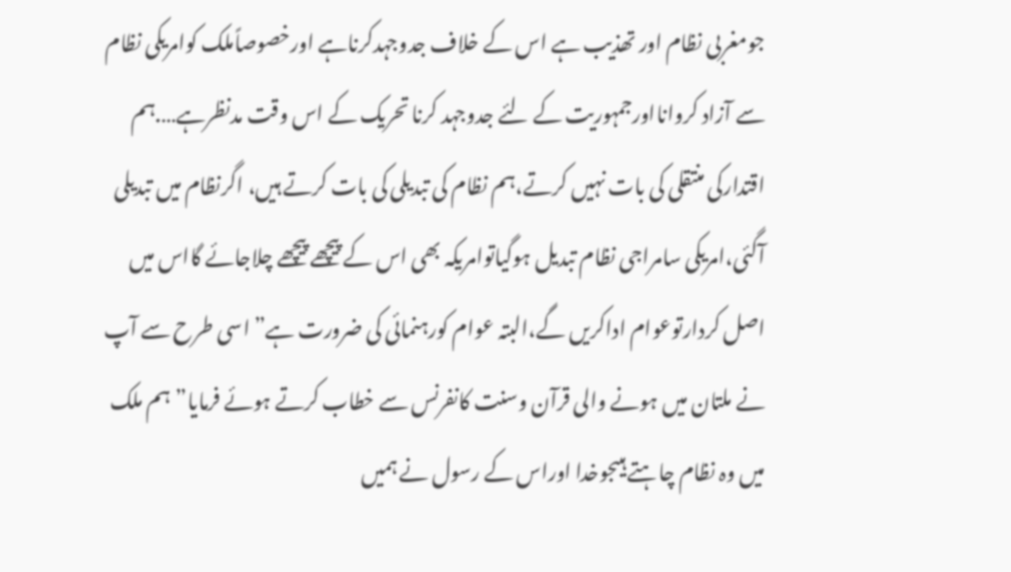جومغربی نظام اور تھذیب ہے اس کے خلاف جدوجہدکرناہے اورخصوصاًملک کوامریکی نظام سے آزاد کروانااورجمہوریت کے لئے جدوجہد کرنا تحریک کے اس وقت مدنظرہے….ہم اقتدارکی منتقلی کی بات نہیں کرتے،ہم نظام کی تبدیلی کی بات کرتے ہیں، اگرنظام میں تبدیلی آگئی،امریکی سامراجی نظام تبدیل ہوگیاتوامریکہ بھی اس کے پیچھے پیچھے چلاجائے گااس میں اصل کردارتوعوام اداکریں گے،البتہ عوام کورہنمائی کی ضرورت ہے” اسی طرح سے آپ نے ملتان میں ہونے والی قرآن وسنت کانفرنس سے خطاب کرتے ہوئے فرمایا”ہم ملک میں وہ نظام چاہتے ہیںجوخدا اوراس کے رسول نے ہمیں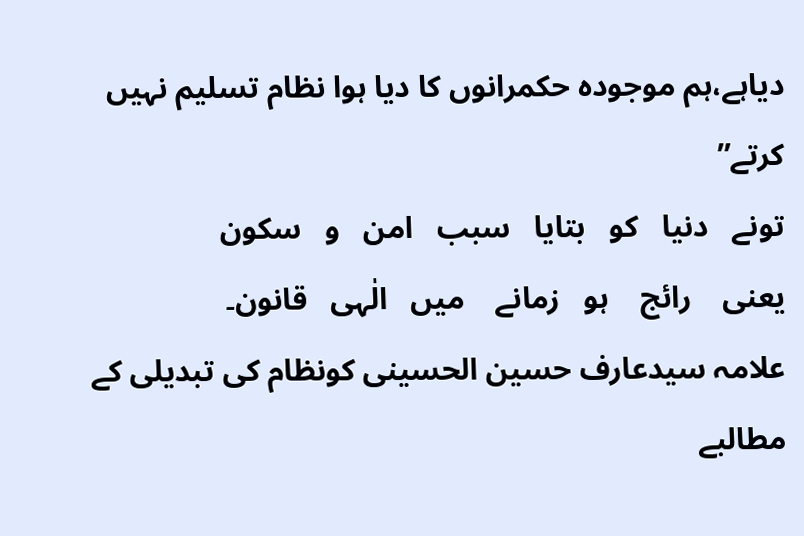دیاہے،ہم موجودہ حکمرانوں کا دیا ہوا نظام تسلیم نہیں کرتے”
تونے   دنیا   کو   بتایا   سبب   امن   و   سکون
یعنی    رائج    ہو   زمانے    میں   الٰہی   قانون۔
علامہ سیدعارف حسین الحسینی کونظام کی تبدیلی کے مطالبے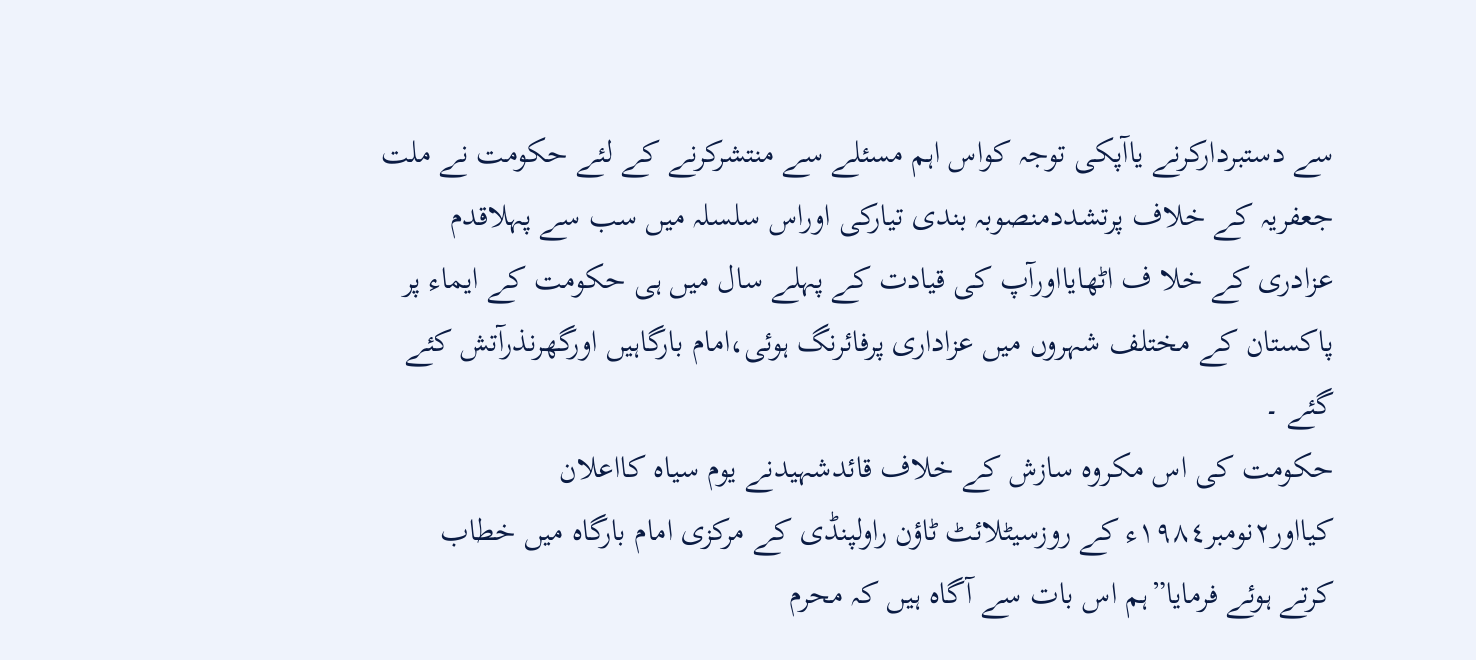سے دستبردارکرنے یاآپکی توجہ کواس اہم مسئلے سے منتشرکرنے کے لئے حکومت نے ملت جعفریہ کے خلاف پرتشددمنصوبہ بندی تیارکی اوراس سلسلہ میں سب سے پہلاقدم عزادری کے خلا ف اٹھایااورآپ کی قیادت کے پہلے سال میں ہی حکومت کے ایماء پر پاکستان کے مختلف شہروں میں عزاداری پرفائرنگ ہوئی،امام بارگاہیں اورگھرنذرآتش کئے گئے ۔
حکومت کی اس مکروہ سازش کے خلاف قائدشہیدنے یوم سیاہ کااعلان کیااور٢نومبر١٩٨٤ء کے روزسیٹلائٹ ٹاؤن راولپنڈی کے مرکزی امام بارگاہ میں خطاب کرتے ہوئے فرمایا”ہم اس بات سے آگاہ ہیں کہ محرم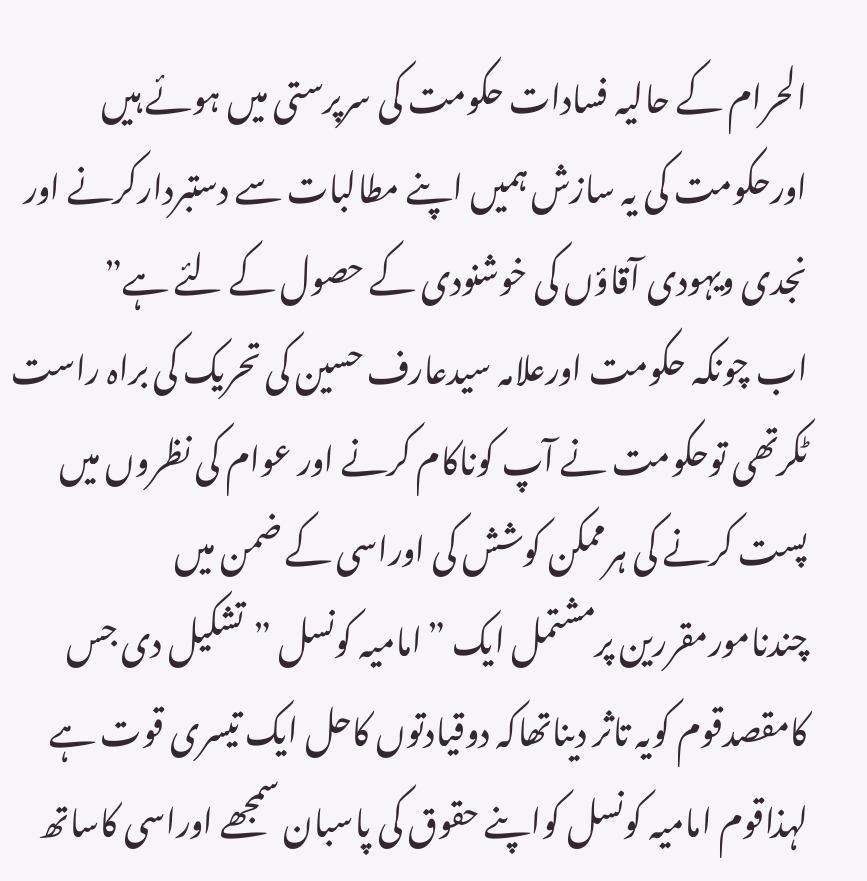الحرام کے حالیہ فسادات حکومت کی سرپرستی میں ہوئے ہیں اورحکومت کی یہ سازش ہمیں اپنے مطالبات سے دستبردارکرنے اور نجدی ویہودی آقاؤں کی خوشنودی کے حصول کے لئے ہے”
اب چونکہ حکومت اورعلامہ سیدعارف حسین کی تحریک کی براہ راست ٹکرتھی توحکومت نے آپ کوناکام کرنے اور عوام کی نظروں میں پست کرنے کی ہرممکن کوشش کی اوراسی کے ضمن میں چندنامورمقررین پرمشتمل ایک ”امامیہ کونسل ”تشکیل دی جس کامقصدقوم کویہ تاثر دیناتھاکہ دوقیادتوں کاحل ایک تیسری قوت ہے لہذاقوم امامیہ کونسل کواپنے حقوق کی پاسبان سمجھے اوراسی کاساتھ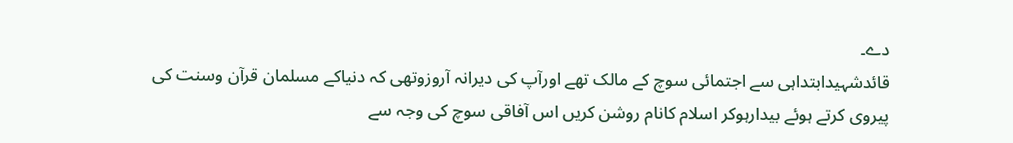دے۔
قائدشہیدابتداہی سے اجتمائی سوچ کے مالک تھے اورآپ کی دیرانہ آروزوتھی کہ دنیاکے مسلمان قرآن وسنت کی پیروی کرتے ہوئے بیدارہوکر اسلام کانام روشن کریں اس آفاقی سوچ کی وجہ سے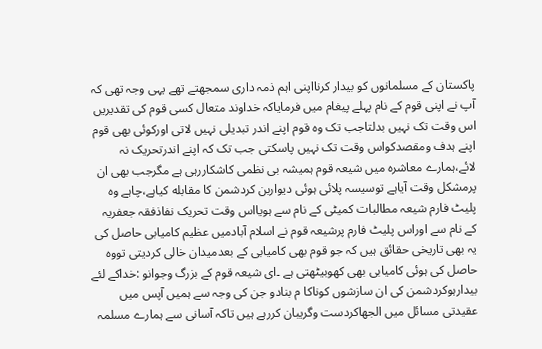پاکستان کے مسلمانوں کو بیدار کرنااپنی اہم ذمہ داری سمجھتے تھے یہی وجہ تھی کہ آپ نے اپنی قوم کے نام پہلے پیغام میں فرمایاکہ خداوند متعال کسی قوم کی تقدیریں اس وقت تک نہیں بدلتاجب تک وہ قوم اپنے اندر تبدیلی نہیں لاتی اورکوئی بھی قوم اپنے ہدف ومقصدکواس وقت تک نہیں پاسکتی جب تک کہ اپنے اندرتحریک نہ لائے،ہمارے معاشرہ میں شیعہ قوم ہمیشہ بی نظمی کاشکاررہی ہے مگرجب بھی ان پرمشکل وقت آیاہے توسیسہ پلائی ہوئی دیواربن کردشمن کا مقابله کیاہے،چاہے وہ پلیٹ فارم شیعہ مطالبات کمیٹی کے نام سے ہویااس وقت تحریک نفاذفقہ جعفریہ کے نام سے اوراس پلیٹ فارم پرشیعہ قوم نے اسلام آبادمیں عظیم کامیابی حاصل کی یہ بھی تاریخی حقائق ہیں کہ جو قوم بھی کامیابی کے بعدمیدان خالی کردیتی تووہ حاصل کی ہوئی کامیابی بھی کھوبیٹھتی ہے ۔ای شیعہ قوم کے بزرگ وجوانو :خداکے لئے بیدارہوکردشمن کی ان سازشوں کوناکا م بنادو جن کی وجہ سے ہمیں آپس میں عقیدتی مسائل میں الجھاکردست وگریبان کررہے ہیں تاکہ آسانی سے ہمارے مسلمہ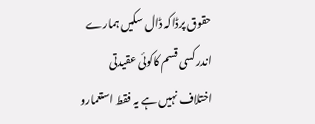حقوق پرڈاکہ ڈال سکیں ہمارے اندر کسی قسم کاکوئی عقیدتی اختلاف نہیں ہے یہ فقط استعمارو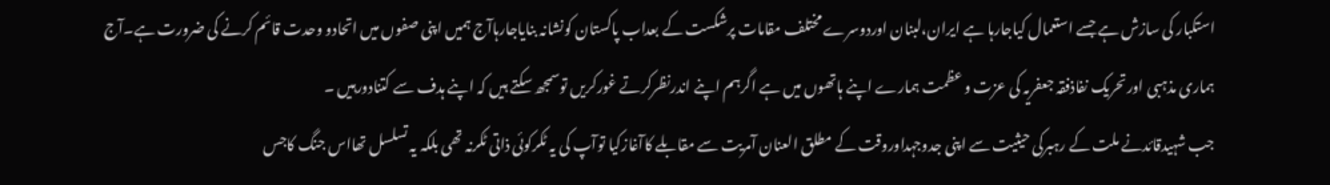استکبار کی سازش ہے جسے استعمال کیاجارہا ہے ایران،لبنان اوردوسرے مختلف مقامات پرشکست کے بعداب پاکستان کونشانہ بنایاجارہاآج ہمیں اپنی صفوں میں اتحادو وحدت قائم کرنے کی ضرورت ہے۔آج ہماری مذہبی اورتحریک نفاذفقہ جعفریہ کی عزت و عظمت ہمارے اپنے ہاتھوں میں ہے اگرہم اپنے اندرنظرکرتے غورکریں توسمجھ سکتے ہیں کہ اپنے ہدف سے کتنادورہیں ۔
جب شہیدقائدنے ملت کے رہبرکی حیثیت سے اپنی جدوجہداوروقت کے مطلق العنان آمریت سے مقابلے کاآغازکیا توآپ کی یہ ٹکرکوئی ذاتی ٹکرنہ تھی بلکہ یہ تسلسل تھااس جنگ کاجس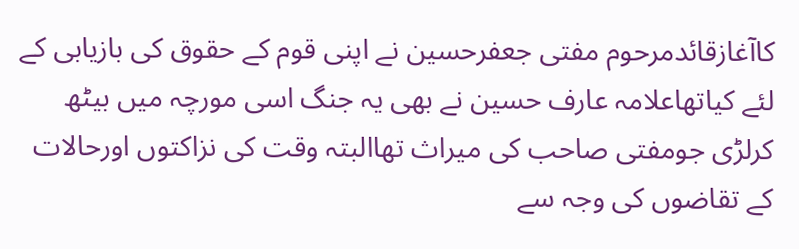کاآغازقائدمرحوم مفتی جعفرحسین نے اپنی قوم کے حقوق کی بازیابی کے لئے کیاتھاعلامہ عارف حسین نے بھی یہ جنگ اسی مورچہ میں بیٹھ کرلڑی جومفتی صاحب کی میراث تھاالبتہ وقت کی نزاکتوں اورحالات کے تقاضوں کی وجہ سے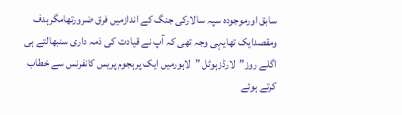سابق اورموجودہ سپہ سالارکی جنگ کے اندازمیں فرق ضرورتھامگرہدف ومقصدایک تھایہی وجہ تھی کہ آپ نے قیادت کی ذمہ داری سنبھالتے ہی اگلے روز”لارڈزہوٹل ”لاہورمیں ایک پرہجوم پریس کانفرنس سے خطاب کرتے ہوئے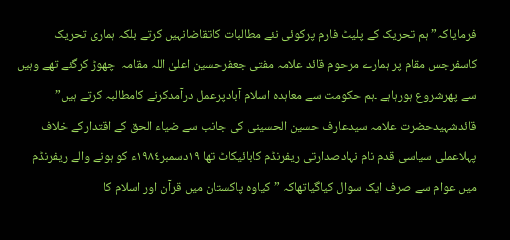فرمایاکہ”ہم تحریک کے پلیٹ فارم پرکوئی نئے مطالبات کاتقاضانہیں کرتے بلکہ ہماری تحریک کاسفرجس مقام پر ہمارے مرحوم قائد علامہ مفتی جعفرحسین اعلیٰ اللہ مقامہ  چھوڑ کرگئے تھے وہیں سے پھرشروع ہورہاہے ۔ہم حکومت سے معاہدہ اسلام آبادپرعمل درآمدکرنے کامطالبہ کرتے ہیں”
قائدشہیدحضرت علامہ سیدعارف حسین الحسینی کی جانب سے ضیاء الحق کے اقتدارکے خلاف پہلاعملی سیاسی قدم نام نہادصدارتی ریفرنڈم کابائیکاٹ تھا ١٩دسمبر١٩٨٤ء کو ہونے والے ریفرنڈم میں عوام سے صرف ایک سوال کیاگیاتھاکہ ”کیاوہ پاکستان میں قرآن اور اسلام کا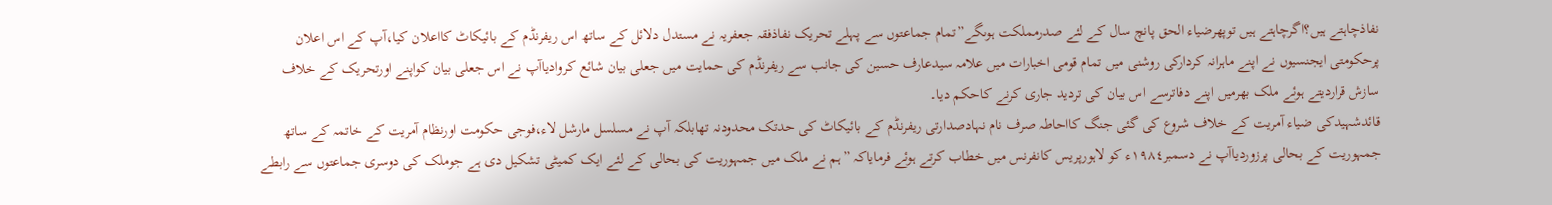نفاذچاہتے ہیں؟اگرچاہتے ہیں توپھرضیاء الحق پانچ سال کے لئے صدرمملکت ہوںگے”تمام جماعتوں سے پہلے تحریک نفاذفقہ جعفریہ نے مستدل دلائل کے ساتھ اس ریفرنڈم کے بائیکاٹ کااعلان کیا،آپ کے اس اعلان پرحکومتی ایجنسیوں نے اپنے ماہرانہ کردارکی روشنی میں تمام قومی اخبارات میں علامہ سیدعارف حسین کی جانب سے ریفرنڈم کی حمایت میں جعلی بیان شائع کروادیاآپ نے اس جعلی بیان کواپنے اورتحریک کے خلاف سازش قراردیتے ہوئے ملک بھرمیں اپنے دفاترسے اس بیان کی تردید جاری کرنے کاحکم دیا۔
قائدشہیدکی ضیاء آمریت کے خلاف شروع کی گئی جنگ کااحاطہ صرف نام نہادصدارتی ریفرنڈم کے بائیکاٹ کی حدتک محدودنہ تھابلکہ آپ نے مسلسل مارشل لاء،فوجی حکومت اورنظام آمریت کے خاتمہ کے ساتھ جمہوریت کے بحالی پرزوردیاآپ نے دسمبر١٩٨٤ء کو لاہورپریس کانفرنس میں خطاب کرتے ہوئے فرمایاکہ ”ہم نے ملک میں جمہوریت کی بحالی کے لئے ایک کمیٹی تشکیل دی ہے جوملک کی دوسری جماعتوں سے رابطے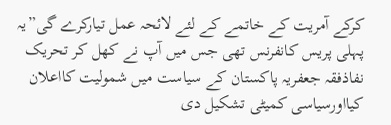کرکے آمریت کے خاتمے کے لئے لائحہ عمل تیارکرے گی”یہ پہلی پریس کانفرنس تھی جس میں آپ نے کھل کر تحریک نفاذفقہ جعفریہ پاکستان کے سیاست میں شمولیت کااعلان کیااورسیاسی کمیٹی تشکیل دی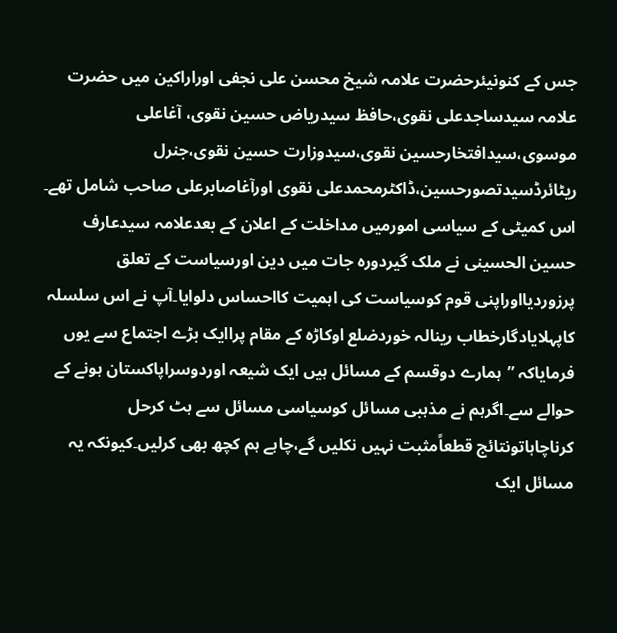جس کے کنونیئرحضرت علامہ شیخ محسن علی نجفی اوراراکین میں حضرت علامہ سیدساجدعلی نقوی،حافظ سیدریاض حسین نقوی، آغاعلی موسوی،سیدافتخارحسین نقوی،سیدوزارت حسین نقوی،جنرل ریٹائرڈسیدتصورحسین،ڈاکٹرمحمدعلی نقوی اورآغاصابرعلی صاحب شامل تھے۔
اس کمیٹی کے سیاسی امورمیں مداخلت کے اعلان کے بعدعلامہ سیدعارف حسین الحسینی نے ملک گیردورہ جات میں دین اورسیاست کے تعلق پرزوردیااوراپنی قوم کوسیاست کی اہمیت کااحساس دلوایا۔آپ نے اس سلسلہ کاپہلایادگارخطاب رینالہ خوردضلع اوکاڑہ کے مقام پراایک بڑے اجتماع سے یوں فرمایاکہ ”ہمارے دوقسم کے مسائل ہیں ایک شیعہ اوردوسراپاکستان ہونے کے حوالے سے۔اگرہم نے مذہبی مسائل کوسیاسی مسائل سے ہٹ کرحل کرناچاہاتونتائج قطعاًمثبت نہیں نکلیں گے،چاہے ہم کچھ بھی کرلیں۔کیونکہ یہ مسائل ایک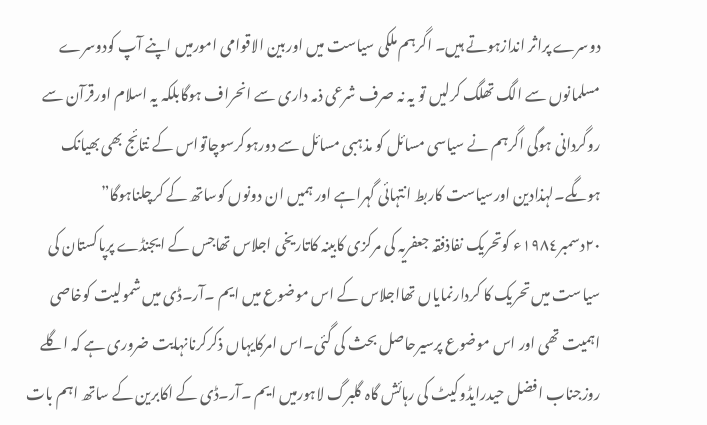دوسرے پراثر اندازہوتے ہیں۔ اگرہم ملکی سیاست میں اوربین الاقوامی امورمیں اپنے آپ کودوسرے مسلمانوں سے الگ تھلگ کرلیں تو یہ نہ صرف شرعی ذمہ داری سے انحراف ہوگابلکہ یہ اسلام اورقرآن سے روگردانی ہوگی اگرہم نے سیاسی مسائل کو مذہبی مسائل سے دورہوکرسوچاتواس کے نتائج بھی بھیانک ہوںگے۔لہذادین اورسیاست کاربط انتہائی گہراہے اور ہمیں ان دونوں کوساتھ کے کرچلناہوگا”
٢٠دسمبر١٩٨٤ء کوتحریک نفاذفقہ جعفریہ کی مرکزی کابینہ کاتاریخی اجلاس تھاجس کے ایجنڈے پرپاکستان کی سیاست میں تحریک کا کردارنمایاں تھااجلاس کے اس موضوع میں ایم ۔آر۔ڈی میں شمولیت کوخاصی اہمیت تھی اور اس موضوع پرسیرحاصل بحث کی گئی۔اس امرکایہاں ذکرکرنانہایت ضروری ہے کہ اگلے روزجناب افضل حیدرایڈوکیٹ کی رہائش گاہ گلبرگ لاہورمیں ایم ۔آر۔ڈی کے اکابرین کے ساتھ اہم بات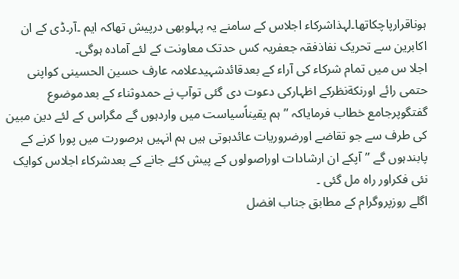ہوناقرارپاچکاتھا۔لہذاشرکاء اجلاس کے سامنے یہ پہلوبھی درپیش تھاکہ ایم ۔آر۔ڈی کے ان اکابرین سے تحریک نفاذفقہ جعفریہ کس حدتک معاونت کے لئے آمادہ ہوگی۔
اجلا س میں تمام شرکاء کی آراء کے بعدقائدشہیدعلامہ عارف حسین الحسینی کواپنی حتمی رائے اورنکةنظرکے اظہارکی دعوت دی گئی توآپ نے حمدوثناء کے بعدموضوع گفتگوپرجامع خطاب فرمایاکہ ”ہم یقیناًسیاست میں واردہوں گے مگراس کے لئے دین مبین کی طرف سے جو تقاضے اورضروریات عائدہوتی ہیں ہم انہیں ہرصورت میں پورا کرنے کے پابندہوں گے ”آپکے ان ارشادات اوراصولوں کے پیش کئے جانے کے بعدشرکاء اجلاس کوایک نئی فکراور راہ مل گئی ۔
اگلے روزپروگرام کے مطابق جناب افضل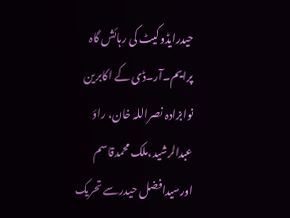حیدرایڈوکیٹ کی رہائش گاہ پرایم۔آر۔ڈی کے اکابرین نوابزادہ نصراللہ خان، راؤ عبدالرشید،ملک محمدقاسم اورسیدافضل حیدرسے تحریک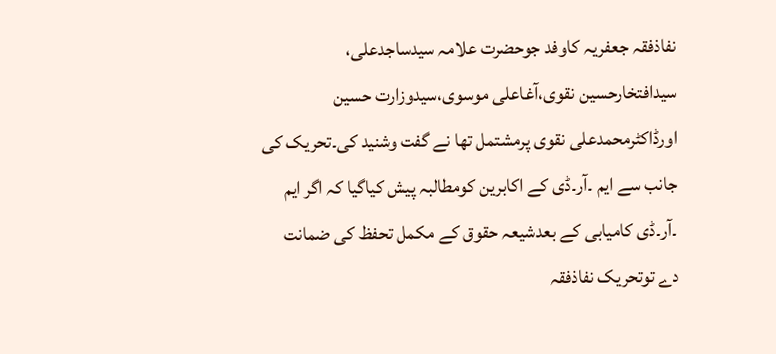نفاذفقہ جعفریہ کاوفد جوحضرت علامہ سیدساجدعلی، سیدافتخارحسین نقوی،آغاعلی موسوی،سیدوزارت حسین اورڈاکٹرمحمدعلی نقوی پرمشتمل تھا نے گفت وشنید کی۔تحریک کی جانب سے ایم ۔آر۔ڈی کے اکابرین کومطالبہ پیش کیاگیا کہ اگر ایم ۔آر۔ڈی کامیابی کے بعدشیعہ حقوق کے مکمل تحفظ کی ضمانت دے توتحریک نفاذفقہ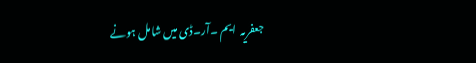جعفریہ  ایم ۔آر۔ڈی میں شامل ہونے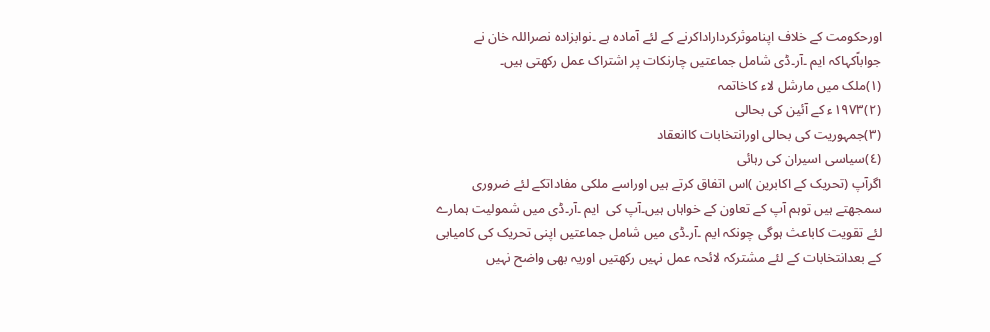اورحکومت کے خلاف اپناموثرکرداراداکرنے کے لئے آمادہ ہے ۔نوابزادہ نصراللہ خان نے جواباًکہاکہ ایم ۔آر۔ڈی شامل جماعتیں چارنکات پر اشتراک عمل رکھتی ہیں۔
(١)ملک میں مارشل لاء کاخاتمہ
(٢)١٩٧٣ء کے آئین کی بحالی
(٣)جمہوریت کی بحالی اورانتخابات کاانعقاد
(٤)سیاسی اسیران کی رہائی
اگرآپ (تحریک کے اکابرین )اس اتفاق کرتے ہیں اوراسے ملکی مفاداتکے لئے ضروری سمجھتے ہیں توہم آپ کے تعاون کے خواہاں ہیں۔آپ کی  ایم ۔آر۔ڈی میں شمولیت ہمارے لئے تقویت کاباعث ہوگی چونکہ ایم ۔آر۔ڈی میں شامل جماعتیں اپنی تحریک کی کامیابی کے بعدانتخابات کے لئے مشترکہ لائحہ عمل نہیں رکھتیں اوریہ بھی واضح نہیں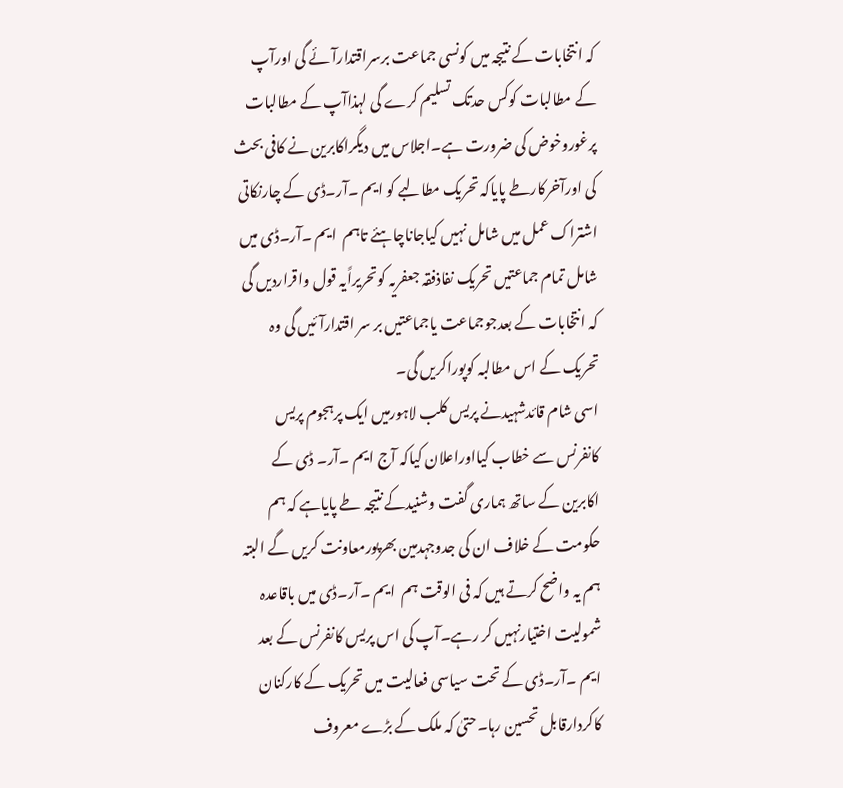کہ انتخابات کے نتیجہ میں کونسی جماعت برسراقتدارآئے گی اورآپ کے مطالبات کوکس حدتک تسلیم کرے گی لہذاآپ کے مطالبات پرغوروخوض کی ضرورت ہے۔اجلاس میں دیگراکابرین نے کافی بحث کی اورآخرکارطے پایاکہ تحریک مطالبے کو ایم ۔آر۔ڈی کے چارنکاتی اشتراک عمل میں شامل نہیں کیاجاناچاہئے تاہم  ایم ۔آر۔ڈی میں شامل تمام جماعتیں تحریک نفاذفقہ جعفریہ کوتحریراًیہ قول واقراردیں گی کہ انتخابات کے بعدجوجماعت یاجماعتیں بر سر اقتدارآئیں گی وہ تحریک کے اس مطالبہ کوپوراکریں گی۔
اسی شام قائدشہیدنے پریس کلب لاہورمیں ایک پرہجوم پریس کانفرنس سے خطاب کیااوراعلان کیاکہ آج ایم ۔آر۔ ڈی کے اکابرین کے ساتھ ہماری گفت وشنیدکے نتیجہ طے پایاہے کہ ہم حکومت کے خلاف ان کی جدوجہدمین بھرپورمعاونت کریں گے البتہ ہم یہ واضح کرتے ہیں کہ فی الوقت ہم  ایم ۔آر۔ڈی میں باقاعدہ شمولیت اختیارنہیں کر رہے۔آپ کی اس پریس کانفرنس کے بعد ایم ۔آر۔ڈی کے تحت سیاسی فعالیت میں تحریک کے کارکنان کاکردارقابل تحسین رہا۔حتیٰ کہ ملک کے بڑے معروف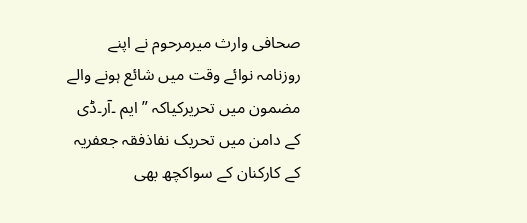صحافی وارث میرمرحوم نے اپنے روزنامہ نوائے وقت میں شائع ہونے والے مضمون میں تحریرکیاکہ ” ایم ۔آر۔ڈی کے دامن میں تحریک نفاذفقہ جعفریہ کے کارکنان کے سواکچھ بھی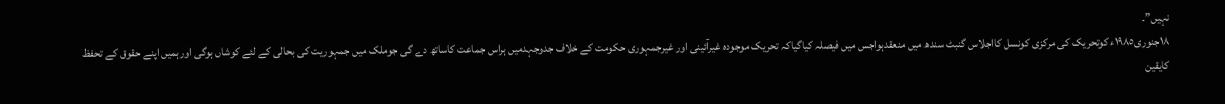نہیں”۔
١٨جنوری١٩٨٥ء کوتحریک کی مرکزی کونسل کااجلاس گنبٹ سندھ میں منعقدہواجس میں فیصلہ کیاگیاکہ تحریک موجودہ غیرآئینی اور غیرجمہوری حکومت کے خلاف جدوجہدمیں ہراس جماعت کاساتھ دے گی جوملک میں جمہوریت کی بحالی کے لئے کوشاں ہوگی اورہمیں اپنے حقوق کے تحفظ کایقین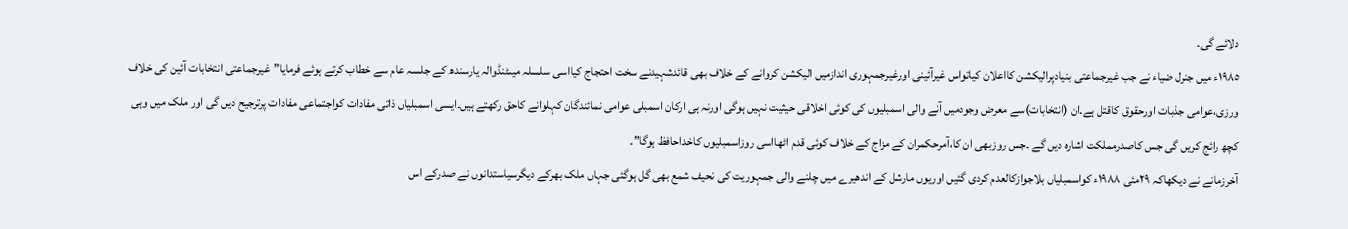دلائے گی۔
١٩٨٥ء میں جنرل ضیاء نے جب غیرجماعتی بنیادپرالیکشن کااعلان کیاتواس غیرآئینی اورغیرجمہوری اندازمیں الیکشن کروانے کے خلاف بھی قائدشہیدنے سخت احتجاج کیااسی سلسلہ میںٹنڈوالہ یارسندھ کے جلسہ عام سے خطاب کرتے ہوئے فرمایا”غیرجماعتی انتخابات آئین کی خلاف ورزی،عوامی جذبات اورحقوق کاقتل ہے۔ان (انتخابات)سے معرض وجودمیں آنے والی اسمبلیوں کی کوئی اخلاقی حیثیت نہیں ہوگی اورنہ ہی ارکان اسمبلی عوامی نمائندگان کہلوانے کاحق رکھتے ہیں۔ایسی اسمبلیاں ذاتی مفادات کواجتماعی مفادات پرترجیح دیں گی اور ملک میں وہی کچھ رائج کریں گی جس کاصدرمملکت اشارہ دیں گے ۔جس روزبھی ان کا،آمرحکمران کے مزاج کے خلاف کوئی قدم اٹھااسی روزاسمبلیوں کاخداحافظ ہوگا”۔
آخرزمانے نے دیکھاکہ ٢٩مئی ١٩٨٨ء کواسمبلیاں بلاجوازکالعدم کردی گئیں اوریوں مارشل کے اندھیرے میں چلنے والی جمہوریت کی نحیف شمع بھی گل ہوگئی جہاں ملک بھرکے دیگرسیاستدانوں نے صدرکے اس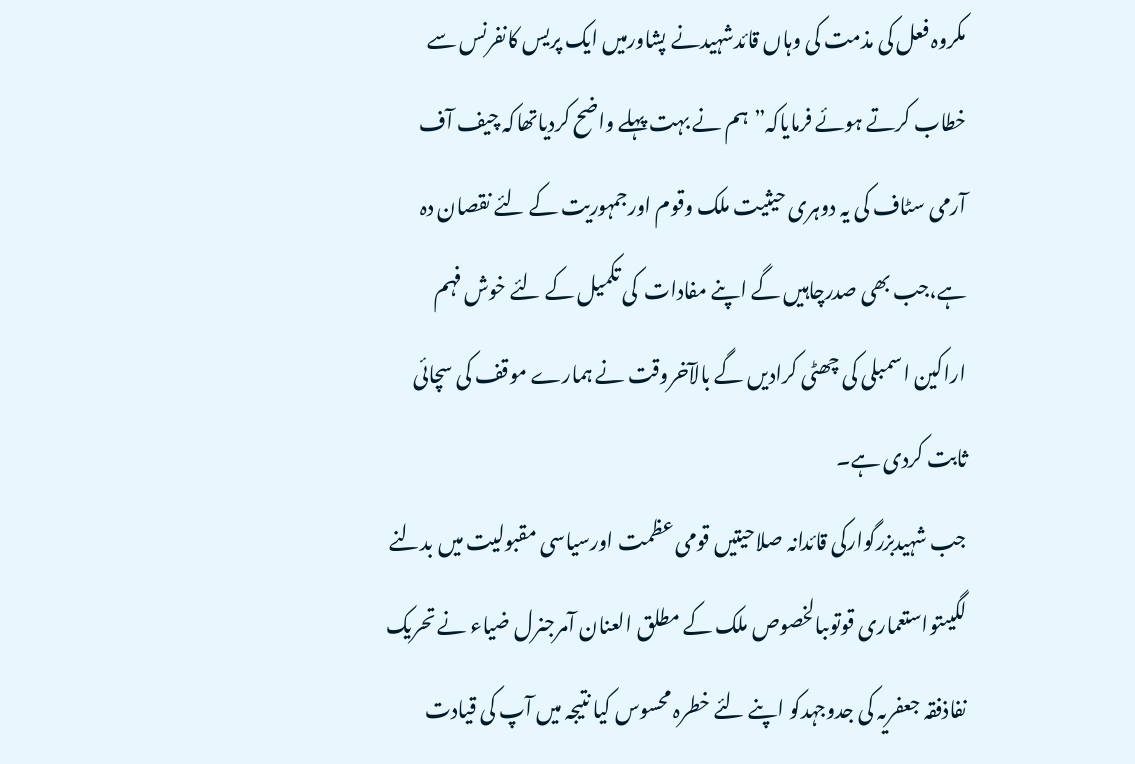مکروہ فعل کی مذمت کی وہاں قائدشہیدنے پشاورمیں ایک پریس کانفرنس سے خطاب کرتے ہوئے فرمایاکہ”ہم نے بہت پہلے واضح کردیاتھاکہ چیف آف آرمی سٹاف کی یہ دوہری حیثیت ملک وقوم اورجمہوریت کے لئے نقصان دہ ہے،جب بھی صدرچاہیں گے اپنے مفادات  کی تکمیل کے لئے خوش فہم اراکین اسمبلی کی چھٹی کرادیں گے بالآخروقت نے ہمارے موقف کی سچائی ثابت کردی ہے۔
جب شہیدبزرگوارکی قائدانہ صلاحیتیں قومی عظمت اورسیاسی مقبولیت میں بدلنے لگیںتواستعماری قوتوںبالخصوص ملک کے مطلق العنان آمرجنرل ضیاء نے تحریک نفاذفقہ جعفریہ کی جدوجہدکو اپنے لئے خطرہ محسوس کیا نتیجہ میں آپ کی قیادت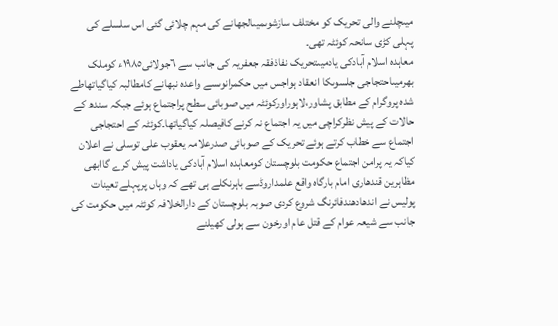میںچلنے والی تحریک کو مختلف سازشوںمیںالجھانے کی مہم چلائی گئی اس سلسلے کی پہلی کڑی سانحہ کوئٹہ تھی۔
معاہدہ اسلام آبادکی یادمیںتحریک نفاذفقہ جعفریہ کی جانب سے ٦جولائی١٩٨٥ء کوملک بھرمیںاحتجاجی جلسوںکا انعقاد ہواجس میں حکمرانوںسے واعدہ نبھانے کامطالبہ کیاگیاتھاطے شدہ پروگرام کے مطابق پشاور،لاہوراورکوئٹہ میں صوبائی سطح پراجتماع ہوئے جبکہ سندھ کے حالات کے پیش نظرکراچی میں یہ اجتماع نہ کرنے کافیصلہ کیاگیاتھا۔کوئٹہ کے احتجاجی اجتماع سے خطاب کرتے ہوئے تحریک کے صوبائی صدرعلامہ یعقوب علی توسلی نے اعلان کیاکہ یہ پرامن اجتماع حکومت بلوچستان کومعاہدہ اسلام آبادکی یاداشت پیش کرے گاابھی مظاہرین قندھاری امام بارگاہ واقع علمداروڈسے باہرنکلے ہی تھے کہ وہاں پرپہلے تعینات پولیس نے اندھادھندفائرنگ شروع کردی صوبہ بلوچستان کے دارالخلافہ کوئٹہ میں حکومت کی جانب سے شیعہ عوام کے قتل عام اورخون سے ہولی کھیلنے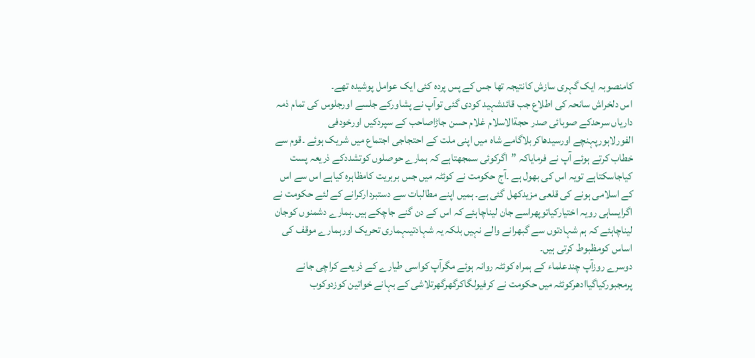کامنصوبہ ایک گہری سازش کانتیجہ تھا جس کے پس پردہ کئی ایک عوامل پوشیدہ تھے۔
اس دلخراش سانحہ کی اطلاع جب قائدشہید کودی گئی توآپ نے پشاورکے جلسے اورجلوس کی تمام ذمہ داریاں سرحدکے صوبائی صدر حجةالاسلام غلام حسن جاڑاصاحب کے سپردکیں اورخودفی الفورلاہورپہنچے اورسیدھاکربلاگامے شاہ میں اپنی ملت کے احتجاجی اجتماع میں شریک ہوئے ۔قوم سے خطاب کرتے ہوئے آپ نے فرمایاکہ ”اگرکوئی سمجھتاہے کہ ہمارے حوصلوں کوتشددکے ذریعہ پست کیاجاسکتاہے تویہ اس کی بھول ہے ۔آج حکومت نے کوئٹہ میں جس بربریت کامظاہرہ کیاہے اس سے اس کے اسلامی ہونے کی قلعی مزیدکھل گئی ہے۔ ہمیں اپنے مطالبات سے دستبردارکرانے کے لئے حکومت نے اگرایساہی رویہ اختیارکیاتوپھراسے جان لیناچاہئے کہ اس کے دن گنے جاچکے ہیں۔ہمارے دشمنوں کوجان لیناچاہئے کہ ہم شہادتوں سے گبھرانے والے نہیں بلکہ یہ شہادتیںہماری تحریک اورہمارے موقف کی اساس کومظبوط کرتی ہیں۔
دوسرے روزآپ چندعلماء کے ہمراہ کوئٹہ روانہ ہوئے مگرآپ کواسی طیارے کے ذریعے کراچی جانے پرمجبورکیاگیاادھرکوئٹہ میں حکومت نے کرفیولگاکرگھرگھرتلاشی کے بہانے خواتین کوزدوکوب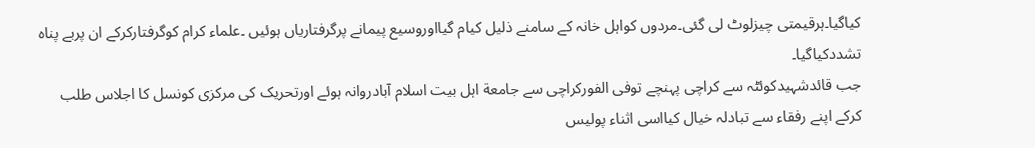کیاگیا۔ہرقیمتی چیزلوٹ لی گئی۔مردوں کواہل خانہ کے سامنے ذلیل کیام گیااوروسیع پیمانے پرگرفتاریاں ہوئیں ۔علماء کرام کوگرفتارکرکے ان پربے پناہ تشددکیاگیا۔
جب قائدشہیدکوئٹہ سے کراچی پہنچے توفی الفورکراچی سے جامعة اہل بیت اسلام آبادروانہ ہوئے اورتحریک کی مرکزی کونسل کا اجلاس طلب کرکے اپنے رفقاء سے تبادلہ خیال کیااسی اثناء پولیس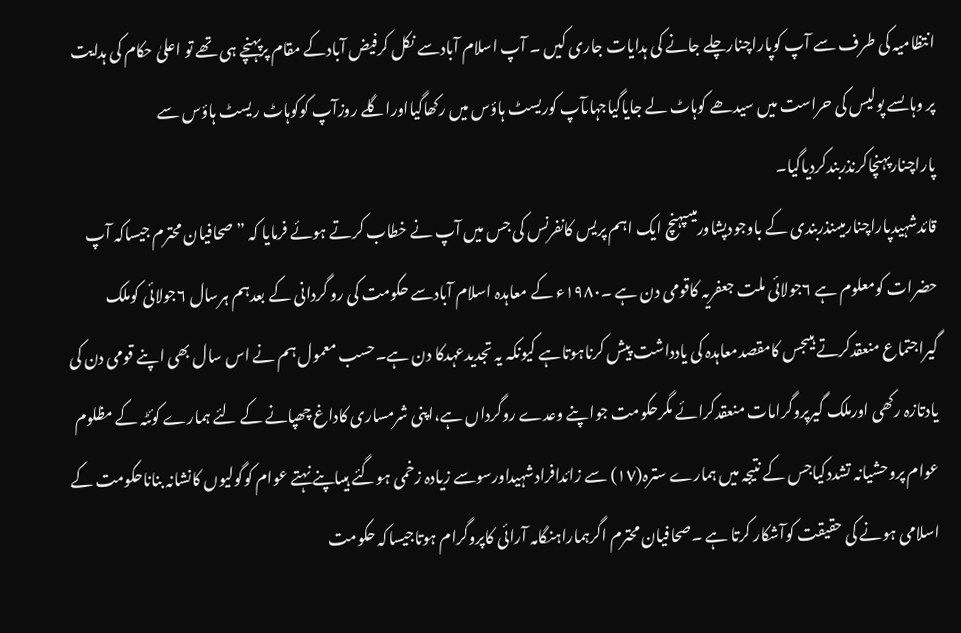انتظامیہ کی طرف سے آپ کوپاراچنارچلے جانے کی ہدایات جاری کیں ۔ آپ اسلام آبادسے نکل کرفیض آبادکے مقام پرپہنچے ہی تھے تو اعلیٰ حکام کی ہدایت پر وہاںسے پولیس کی حراست میں سیدھے کوہاٹ لے جایاگیاجہاںآپ کوریسٹ ہاؤس میں رکھاگیااوراگلے روزآپ کوکوہاٹ ریسٹ ہاؤس سے پاراچنارپہنچاکرنذربندکردیاگیا۔
قائدشہیدپاراچنارمیںنذربندی کے باوجودپشاورمیںپہنچ ایک اہم پریس کانفرنس کی جس میں آپ نے خطاب کرتے ہوئے فرمایا کہ ”صحافیان محترم جیساکہ آپ حضرات کومعلوم ہے ٦جولائی ملت جعفریہ کاقومی دن ہے ۔١٩٨٠ء کے معاہدہ اسلام آبادسے حکومت کی رو گردانی کے بعدہم ہرسال ٦جولائی کوملک گیراجتماع منعقدکرتے ہیںجس کامقصدمعاہدہ کی یادداشت پیش کرناہوتاہے کیونکہ یہ تجدیدعہدکا دن ہے۔حسب معمول ہم نے اس سال بھی اپنے قومی دن کی یادتازہ رکھی اورملک گیرپروگرامات منعقدکرائے مگرحکومت جواپنے وعدے روگرداں ہے،اپنی شرمساری کاداغ چھپانے کے لئے ہمارے کوئٹہ کے مظلوم عوام پروحشیانہ تشددکیاجس کے نتیجہ میں ہمارے سترہ(١٧) سے زائدافرادشہیداورسوسے زیادہ زخمی ہوگئے ہیںاپنے نہتے عوام کوگولیوں کانشانہ بناناحکومت کے اسلامی ہونے کی حقیقت کوآشکار کرتا ہے ۔صحافیان محترم اگرہماراہنگامہ آرائی کاپروگرام ہوتاجیساکہ حکومت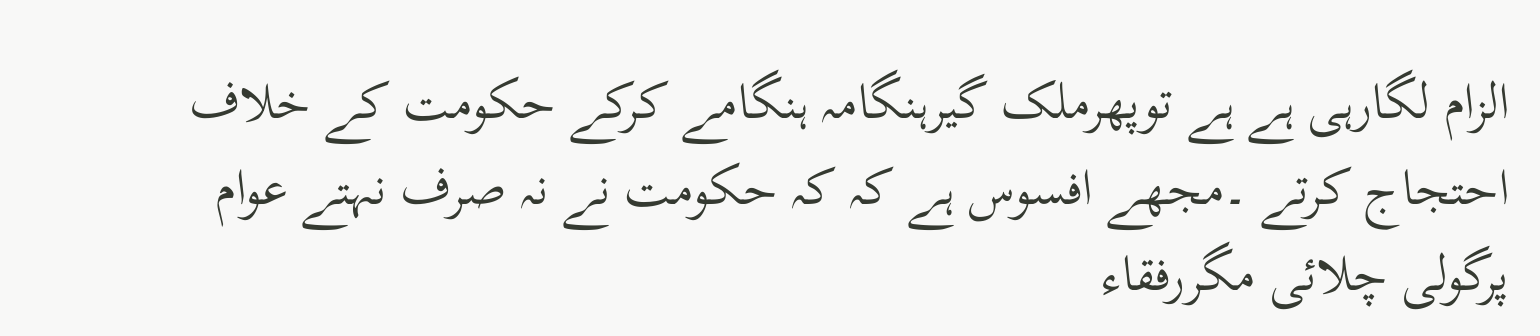الزام لگارہی ہے ہے توپھرملک گیرہنگامہ ہنگامے کرکے حکومت کے خلاف احتجاج کرتے ۔مجھے افسوس ہے کہ کہ حکومت نے نہ صرف نہتے عوام پرگولی چلائی مگررفقاء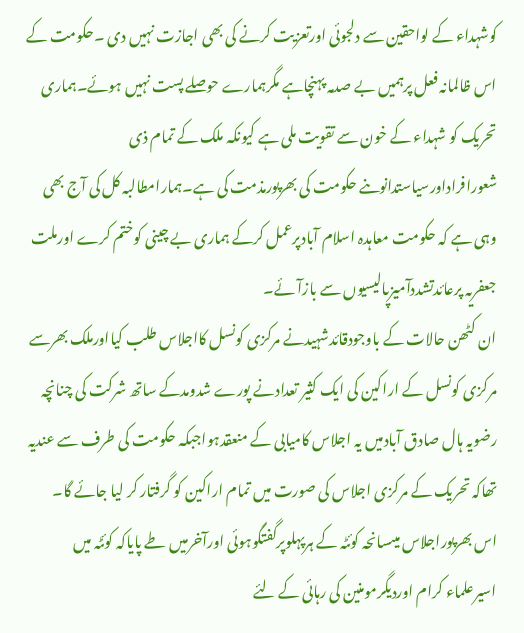کوشہداء کے لواحقین سے دلجوئی اورتعزیت کرنے کی بھی اجازت نہیں دی ۔حکومت کے اس ظالمانہ فعل پرہمیں بے صدمہ پہنچاہے مگرہمارے حوصلے پست نہیں ہوئے۔ہماری تحریک کو شہداء کے خون سے تقویت ملی ہے کیونکہ ملک کے تمام ذی شعورافراداورسیاستدانوںنے حکومت کی بھرپورمذمت کی ہے۔ہمارامطالبہ کل کی آج بھی وہی ہے کہ حکومت معاہدہ اسلام آبادپرعمل کرکے ہماری بے چینی کوختم کرے اورملت جعفریہ پرعائدتشددآمیزپالیسیوں سے بازآئے۔
ان کٹھن حالات کے باوجودقائدشہیدنے مرکزی کونسل کااجلاس طلب کیااورملک بھرسے مرکزی کونسل کے اراکین کی ایک کثیر تعدادنے پورے شدومدکے ساتھ شرکت کی چنانچہ رضویہ ہال صادق آبادمیں یہ اجلاس کامیابی کے منعقدہواجبکہ حکومت کی طرف سے عندیہ تھاکہ تحریک کے مرکزی اجلاس کی صورت میں تمام اراکین کو گرفتار کر لیا جائے گا۔
اس بھرپوراجلاس میںسانحہ کوئٹہ کے ہرپہلوپرگفتگوہوئی اورآخرمیں طے پایاکہ کوئٹہ میں اسیرعلماء کرام اوردیگرمومنین کی رہائی کے لئے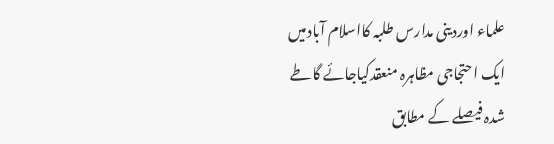علماء اوردینی مدارس طلبہ کااسلام آبادمیں ایک احتجاجی مظاہرہ منعقدکیاجائے گاطے شدہ فیصلے کے مطابق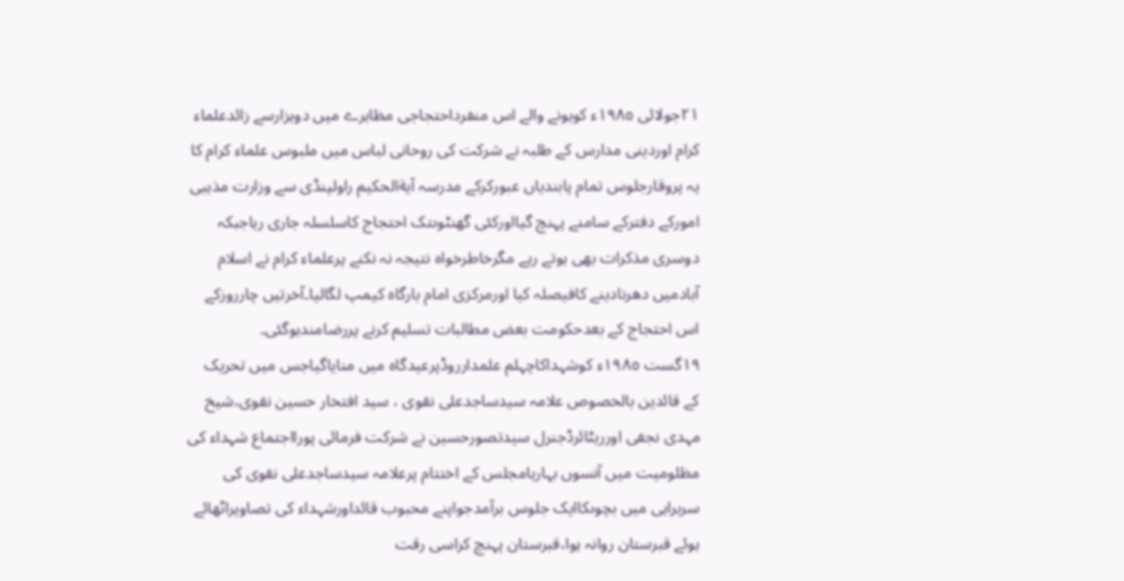٢١جولائی ١٩٨٥ء کوہونے والے اس منفرداحتجاجی مظاہرے میں دوہزارسے زائدعلماء کرام اوردینی مدارس کے طلبہ نے شرکت کی روحانی لباس میں ملبوس علماء کرام کا یہ پروقارجلوس تمام پابندیاں عبورکرکے مدرسہ آیةالحکیم راولپنڈی سے وزارت مذہبی امورکے دفترکے سامنے پہنچ گیااورکئی گھنٹوںتک احتجاج کاسلسلہ جاری رہاجبکہ دوسری مذکرات بھی ہوتے رہے مگرخاطرخواہ نتیجہ نہ نکنے پرعلماء کرام نے اسلام آبادمیں دھرنادینے کافیصلہ کیا اورمرکزی امام بارگاہ کیمپ لگالیا۔آخرتیں چارروزکے اس احتجاج کے بعدحکومت بعض مطالبات تسلیم کرنے پررضامندہوگئی۔
١٩گست ١٩٨٥ء کوشہداکاچہلم علمدارروڈپرعیدگاہ میں منایاگیاجس میں تحریک کے قائدین بالخصوص علامہ سیدساجدعلی نقوی ، سید افتخار حسین نقوی،شیخ مہدی نجفی اورریٹائرڈجنرل سیدتصورحسین نے شرکت فرمائی پورااجتماع شہداء کی مظلومیت میں آنسوں بہارہامجلس کے اختتام پرعلامہ سیدساجدعلی نقوی کی سربراہی میں بچوںکاایک جلوس برآمدجواپنے محبوب قائداورشہداء کی تصاویراٹھائے ہوئے قبرستان روانہ ہوا،قبرستان پہنچ کراسی رقت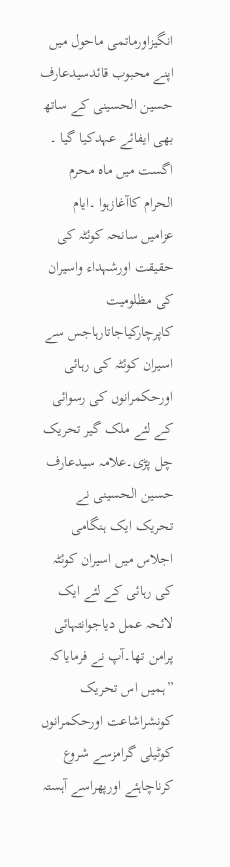انگیزاورماتمی ماحول میں اپنے محبوب قائدسیدعارف حسین الحسینی کے ساتھ بھی ایفائے عہدکیا گیا ۔
اگست میں ماہ محرم الحرام کاآغازہوا ۔ایام عزامیں سانحہ کوئٹہ کی حقیقت اورشہداء واسیران کی مظلومیت کاپرچارکیاجاتارہاجس سے اسیران کوئٹہ کی رہائی اورحکمرانوں کی رسوائی کے لئے ملک گیر تحریک چل پڑی۔علامہ سیدعارف حسین الحسینی نے تحریک ایک ہنگامی اجلاس میں اسیران کوئٹہ کی رہائی کے لئے ایک لائحہ عمل دیاجوانتہائی پرامن تھا۔آپ نے فرمایاکہ ”ہمیں اس تحریک کونشراشاعت اورحکمرانوں کوٹیلی گرامزسے شروع کرناچاہئے اورپھراسے آہستہ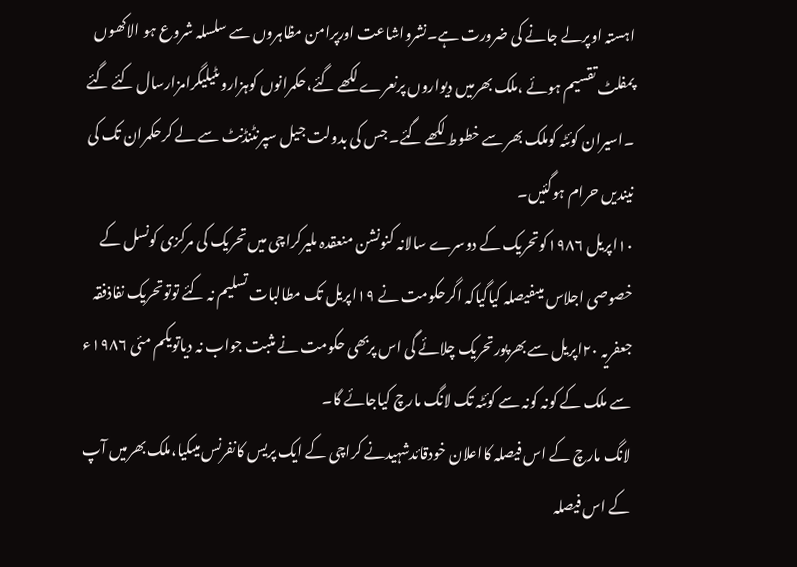اہستہ اوپرلے جانے کی ضرورت ہے۔نشرواشاعت اورپرامن مظاہروں سے سلسلہ شروع ہو الاکھوں پمفلٹ تقسیم ہوئے ،ملک بھرمیں دیواروں پرنعرے لکھے گئے،حکمرانوں کوہزاروںٹیلیگرامزارسال کئے گئے ۔اسیران کوئٹہ کوملک بھر سے خطوط لکھے گئے۔ جس کی بدولت جیل سپرنٹنڈنٹ سے لے کرحکمران تک کی نیندیں حرام ہوگئیں۔
١٠اپریل ١٩٨٦کوتحریک کے دوسرے سالانہ کنونشن منعقدہ ملیرکراچی میں تحریک کی مرکزی کونسل کے خصوصی اجلاس میںفیصلہ کیاگیاکہ اگرحکومت نے ١٩اپریل تک مطالبات تسلیم نہ کئے توتوتحریک نفاذفقہ جعفریہ ٢٠اپریل سے بھرپورتحریک چلائے گی اس پربھی حکومت نے مثبت جواب نہ دیاتویکم مئی ١٩٨٦ء سے ملک کے کونہ کونہ سے کوئٹہ تک لانگ مارچ کیاجائے گا۔
لانگ مارچ کے اس فیصلہ کااعلان خودقائدشہیدنے کراچی کے ایک پریس کانفرنس میںکیا،ملک بھرمیں آپ کے اس فیصلہ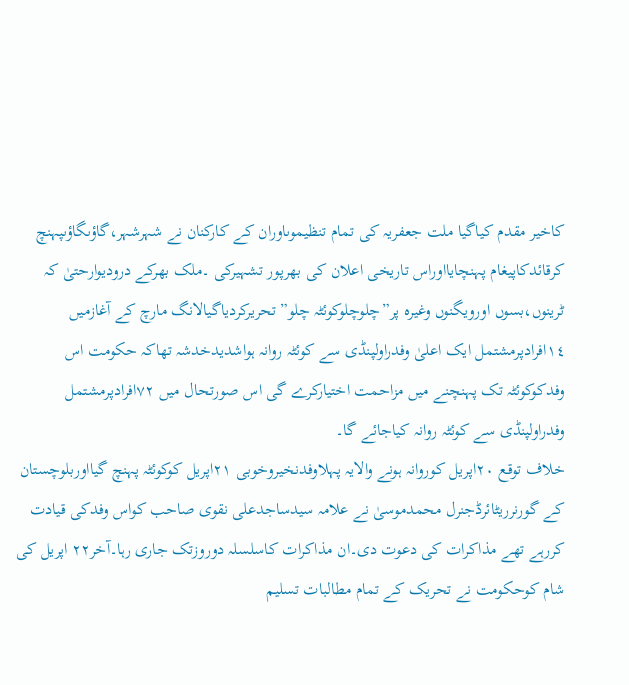کاخیر مقدم کیاگیا ملت جعفریہ کی تمام تنظیموںاوران کے کارکنان نے شہرشہر،گاؤںگاؤںپہنچ کرقائدکاپیغام پہنچایااوراس تاریخی اعلان کی بھرپور تشہیرکی ۔ملک بھرکے درودیوارحتیٰ کہ ٹرینوں،بسوں اورویگنوں وغیرہ پر”چلوچلوکوئٹہ چلو”تحریرکردیاگیالانگ مارچ کے آغازمیں ١٤افرادپرمشتمل ایک اعلیٰ وفدراولپنڈی سے کوئٹہ روانہ ہواشدیدخدشہ تھاکہ حکومت اس وفدکوکوئٹہ تک پہنچنے میں مزاحمت اختیارکرے گی اس صورتحال میں ٧٢افرادپرمشتمل وفدراولپنڈی سے کوئٹہ روانہ کیاجائے گا۔
خلاف توقع ٢٠اپریل کوروانہ ہونے والایہ پہلاوفدنخیروخوبی ٢١اپریل کوکوئٹہ پہنچ گیااوربلوچستان کے گورنرریٹائرڈجنرل محمدموسیٰ نے علامہ سیدساجدعلی نقوی صاحب کواس وفدکی قیادت کررہے تھے مذاکرات کی دعوت دی۔ان مذاکرات کاسلسلہ دوروزتک جاری رہا۔آخر٢٢ اپریل کی شام کوحکومت نے تحریک کے تمام مطالبات تسلیم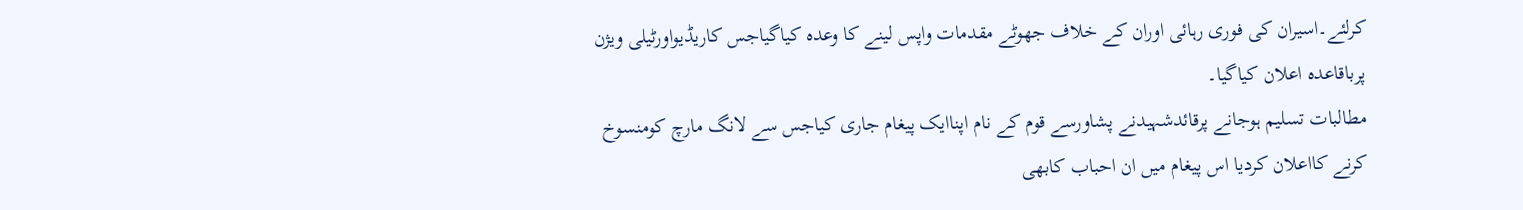کرلئے۔اسیران کی فوری رہائی اوران کے خلاف جھوٹے مقدمات واپس لینے کا وعدہ کیاگیاجس کاریڈیواورٹیلی ویژن پرباقاعدہ اعلان کیاگیا۔
مطالبات تسلیم ہوجانے پرقائدشہیدنے پشاورسے قوم کے نام اپناایک پیغام جاری کیاجس سے لانگ مارچ کومنسوخ کرنے کااعلان کردیا اس پیغام میں ان احباب کابھی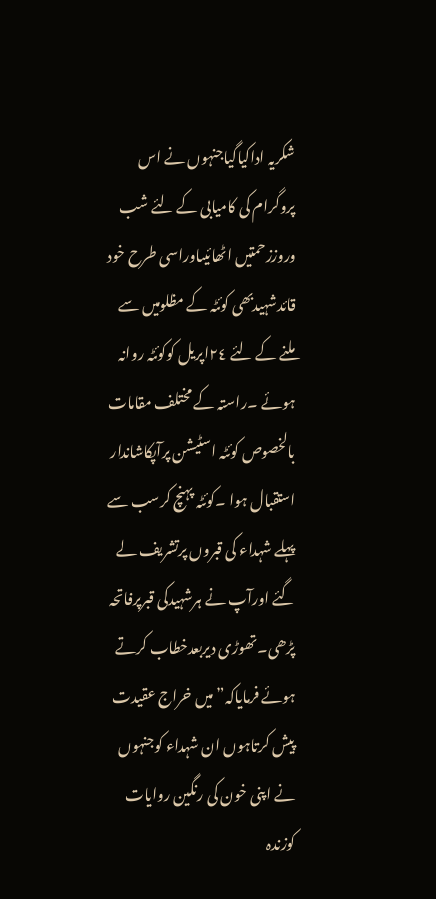شکریہ اداکیاگیاجنہوں نے اس پروگرام کی کامیابی کے لئے شب وروززحمتیں اٹھائیںاوراسی طرح خود قائدشہیدبھی کوئٹہ کے مظلومیں سے ملنے کے لئے ٢٤اپریل کوکوئٹہ روانہ ہوئے ۔راستہ کے مختلف مقامات بالخصوص کوئٹہ اسٹیشن پرآپکاشاندار استقبال ہوا ۔کوئٹہ پہنچ کرسب سے پہلے شہداء کی قبروں پرتشریف لے گئے اورآپ نے ہرشہیدکی قبرپرفاتحہ پڑھی۔تھوڑی دیربعدخطاب کرتے ہوئے فرمایاکہ”میں خراج عقیدت پیش کرتاہوں ان شہداء کوجنہوں نے اپنی خون کی رنگین روایات کوزندہ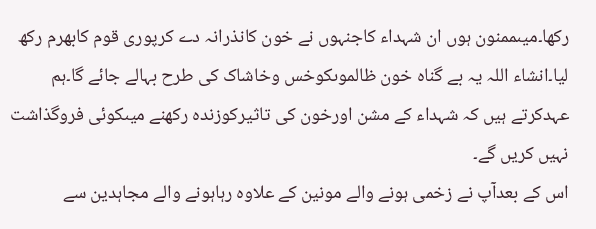رکھا۔میںممنون ہوں ان شہداء کاجنہوں نے خون کانذرانہ دے کرپوری قوم کابھرم رکھ لیا۔انشاء اللہ یہ بے گناہ خون ظالموںکوخس وخاشاک کی طرح بہالے جائے گا۔ہم عہدکرتے ہیں کہ شہداء کے مشن اورخون کی تاثیرکوزندہ رکھنے میںکوئی فروگذاشت نہیں کریں گے۔
اس کے بعدآپ نے زخمی ہونے والے مونین کے علاوہ رہاہونے والے مجاہدین سے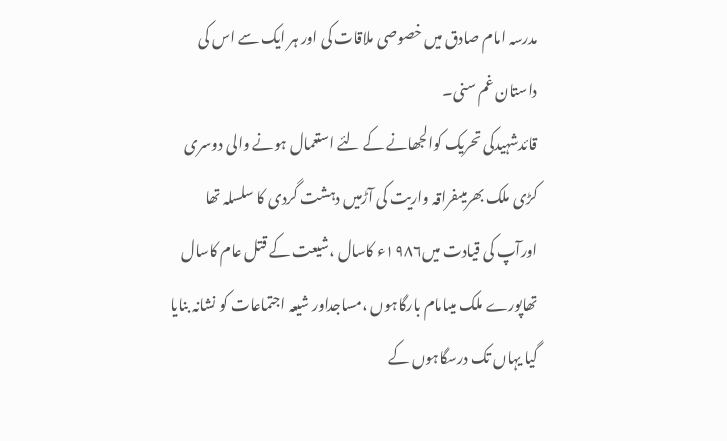مدرسہ امام صادق میں خصوصی ملاقات کی اور ہر ایک سے اس کی داستان غم سنی۔
قائدشہیدکی تحریک کوالجھانے کے لئے استعمال ہونے والی دوسری کڑی ملک بھرمیںفراقہ واریت کی آڑمیں دہشت گردی کا سلسلہ تھا اورآپ کی قیادت میں١٩٨٦ء کاسال ،شیعت کے قتل عام کاسال تھاپورے ملک میںامام بارگاہوں ،مساجداور شیعہ اجتماعات کو نشانہ بنایا گیا یہاں تک درسگاہوں کے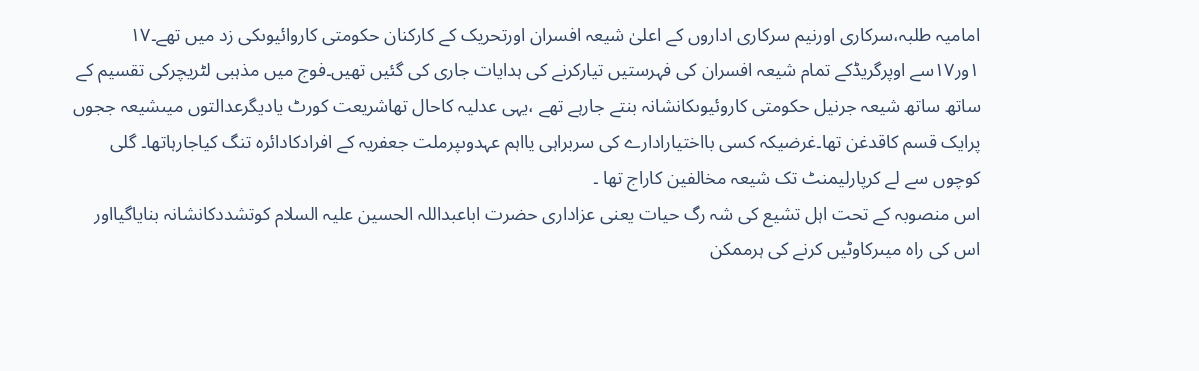امامیہ طلبہ،سرکاری اورنیم سرکاری اداروں کے اعلیٰ شیعہ افسران اورتحریک کے کارکنان حکومتی کاروائیوںکی زد میں تھے۔١٧ ١ور١٧سے اوپرگریڈکے تمام شیعہ افسران کی فہرستیں تیارکرنے کی ہدایات جاری کی گئیں تھیں۔فوج میں مذہبی لٹریچرکی تقسیم کے ساتھ ساتھ شیعہ جرنیل حکومتی کاروئیوںکانشانہ بنتے جارہے تھے ،یہی عدلیہ کاحال تھاشریعت کورٹ یادیگرعدالتوں میںشیعہ ججوں پرایک قسم کاقدغن تھا۔غرضیکہ کسی بااختیارادارے کی سربراہی یااہم عہدوںپرملت جعفریہ کے افرادکادائرہ تنگ کیاجارہاتھا۔ گلی کوچوں سے لے کرپارلیمنٹ تک شیعہ مخالفین کاراج تھا ۔
اس منصوبہ کے تحت اہل تشیع کی شہ رگ حیات یعنی عزاداری حضرت اباعبداللہ الحسین علیہ السلام کوتشددکانشانہ بنایاگیااور اس کی راہ میںرکاوٹیں کرنے کی ہرممکن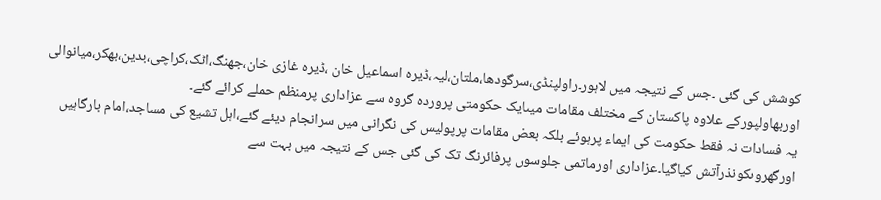کوشش کی گئی ۔جس کے نتیجہ میں لاہور۔راولپنڈی،سرگودھا،ملتان،لیہ،ڈیرہ اسماعیل خان ،ڈیرہ غازی خان،جھنگ،اٹک،کراچی،بدین،بھکر،میانوالی اوربھاولپورکے علاوہ پاکستان کے مختلف مقامات میںایک حکومتی پروردہ گروہ سے عزاداری پرمنظم حملے کرائے گئے۔
یہ فسادات نہ فقط حکومت کی ایماء پرہوئے بلکہ بعض مقامات پرپولیس کی نگرانی میں سرانجام دیئے گئے،اہل تشیع کی مساجد،امام بارگاہیں اورگھروںکونذرآتش کیاگیا۔عزاداری اورماتمی جلوسوں پرفائرنگ تک کی گئی جس کے نتیجہ میں بہت سے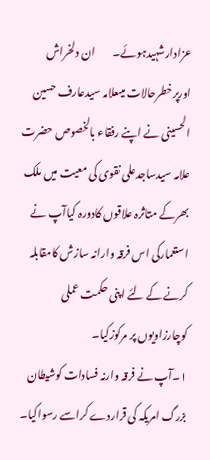عزادارشہیدہوئے۔        ان دلخراش اورپرخطرحالات میںعلامہ سیدعارف حسین الحسینی نے اپنے رفقاء بالخصوص حضرت علامہ سیدساجدعلی نقوی کی معیت میں ملک بھرکے متاثرہ علاقوں کادورہ کیاآپ نے استعمارکی اس فرقہ وارانہ سازش کامقابلہ کرنے کے لئے اپنی حکمت عملی کوچارزاویوں پر مرکوزکیا۔
١۔آپ نے فرقہ وارنہ فسادات کوشیطان بزرگ امریکہ کی قراردے کراسے رسواکیا۔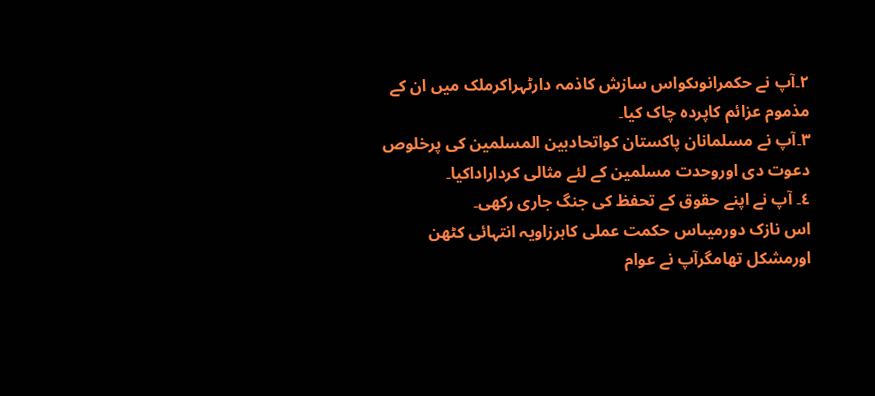٢۔آپ نے حکمرانوںکواس سازش کاذمہ دارٹہراکرملک میں ان کے مذموم عزائم کاپردہ چاک کیا۔
٣۔آپ نے مسلمانان پاکستان کواتحادبین المسلمین کی پرخلوص دعوت دی اوروحدت مسلمین کے لئے مثالی کرداراداکیا۔
٤۔ آپ نے اپنے حقوق کے تحفظ کی جنگ جاری رکھی۔
اس نازک دورمیںاس حکمت عملی کاہرزاویہ انتہائی کٹھن اورمشکل تھامگرآپ نے عوام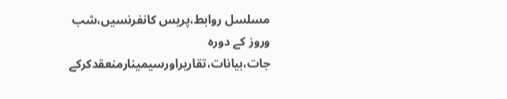مسلسل روابط،پریس کانفرنسیں،شب وروز کے دورہ جات،بیانات،تقاریراورسیمینارمنعقدکرکے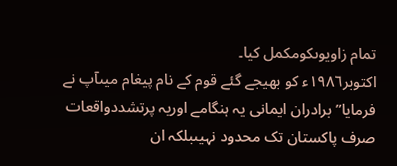تمام زاویوںکومکمل کیا۔
اکتوبر١٩٨٦ء کو بھیجے گئے قوم کے نام پیغام میںآپ نے فرمایا”برادران ایمانی یہ ہنگامے اوریہ پرتشددواقعات صرف پاکستان تک محدود نہیںبلکہ ان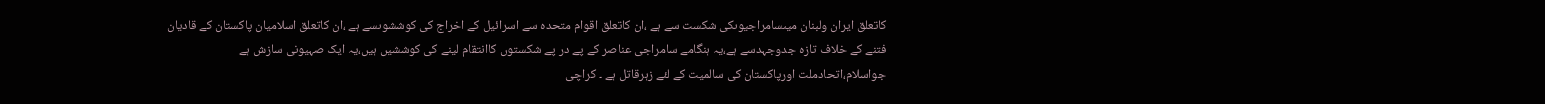کاتعلق ایران ولبنان میںسامراجیوںکی شکست سے ہے ،ان کاتعلق اقوام متحدہ سے اسرائیل کے اخراج کی کوششوںسے ہے ،ان کاتعلق اسلامیان پاکستان کے قادیان فتنے کے خلاف تازہ جدوجہدسے ہے،یہ ہنگامے سامراجی عناصر کے پے در پے شکستوں کاانتقام لینے کی کوششیں ہیں،یہ ایک صہیونی سازش ہے جواسلام،اتحادملت اورپاکستان کی سالمیت کے لئے زہرقاتل ہے ۔ کراچی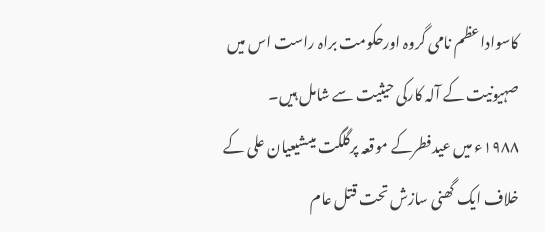کاسواداعظم نامی گروہ اورحکومت براہ راست اس میں صہیونیت کے آلہ کارکی حیثیت سے شامل ہیں۔
١٩٨٨ء میں عیدفطرکے موقعہ پرگلگت میںشیعیان علی کے خلاف ایک گھنی سازش تحت قتل عام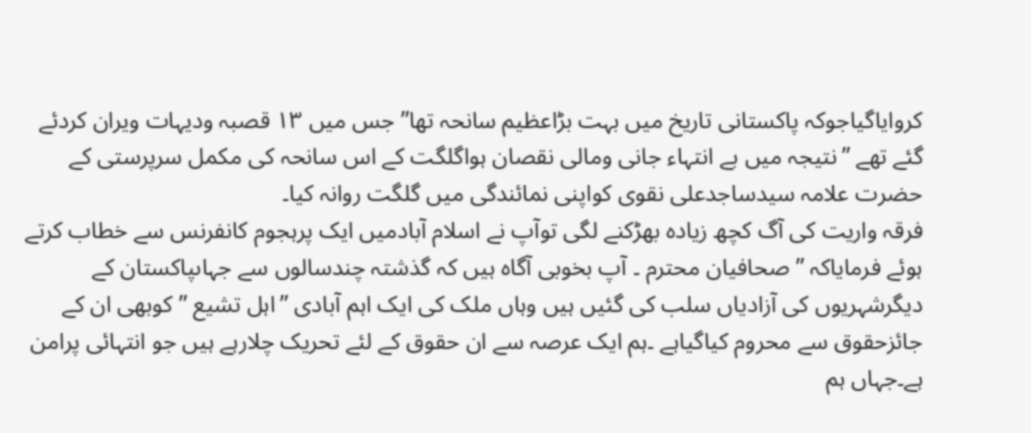کروایاگیاجوکہ پاکستانی تاریخ میں بہت بڑاعظیم سانحہ تھا” جس میں ١٣ قصبہ ودیہات ویران کردئے گئے تھے ”نتیجہ میں بے انتہاء جانی ومالی نقصان ہواگلگت کے اس سانحہ کی مکمل سرپرستی کے حضرت علامہ سیدساجدعلی نقوی کواپنی نمائندگی میں گلگت روانہ کیا۔
فرقہ واریت کی آگ کچھ زیادہ بھڑکنے لگی توآپ نے اسلام آبادمیں ایک پرہجوم کانفرنس سے خطاب کرتے ہوئے فرمایاکہ ”صحافیان محترم ۔ آپ بخوبی آگاہ ہیں کہ گذشتہ چندسالوں سے جہاںپاکستان کے دیگرشہریوں کی آزادیاں سلب کی گئیں ہیں وہاں ملک کی ایک اہم آبادی ”اہل تشیع ”کوبھی ان کے جائزحقوق سے محروم کیاگیاہے ۔ہم ایک عرصہ سے ان حقوق کے لئے تحریک چلارہے ہیں جو انتہائی پرامن ہے۔جہاں ہم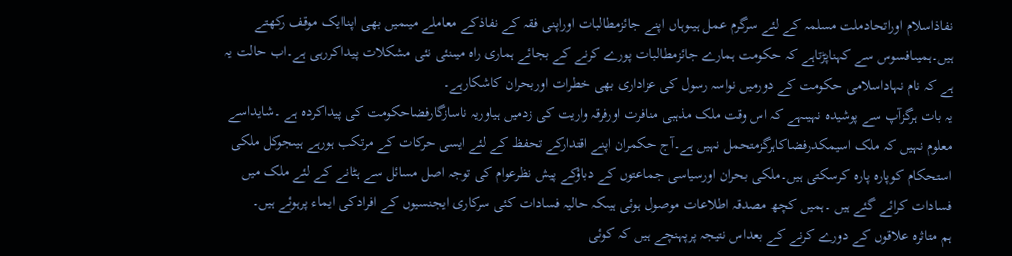نفاذاسلام اوراتحادملت مسلمہ کے لئے سرگرم عمل ہیںوہاں اپنے جائزمطالبات اوراپنی فقہ کے نفاذکے معاملے میںمیں بھی اپناایک موقف رکھتے ہیں۔ہمیںافسوس سے کہناپڑتاہے کہ حکومت ہمارے جائزمطالبات پورے کرنے کے بجائے ہماری راہ میںنئی نئی مشکلات پیداکررہی ہے۔اب حالت یہ ہے کہ نام نہاداسلامی حکومت کے دورمیں نواسہ رسول کی عزاداری بھی خطرات اوربحران کاشکارہے۔
یہ بات ہرگزآپ سے پوشیدہ نہیںہے کہ اس وقت ملک مذہبی منافرت اورفرقہ واریت کی زدمیں ہیاوریہ ناسازگارفضاحکومت کی پیداکردہ ہے ۔شایداسے معلوم نہیں کہ ملک اسیمکدرفضاکاہرگزمتحمل نہیں ہے۔آج حکمران اپنے اقتدارکے تحفظ کے لئے ایسی حرکات کے مرتکب ہورہے ہیںجوکل ملکی استحکام کوپارہ پارہ کرسکتی ہیں۔ملکی بحران اورسیاسی جماعتوں کے دباؤکے پیش نظرعوام کی توجہ اصل مسائل سے ہٹانے کے لئے ملک میں فسادات کرائے گئے ہیں ۔ہمیں کچھ مصدقہ اطلاعات موصول ہوئی ہیںکہ حالیہ فسادات کئی سرکاری ایجنسیوں کے افرادکی ایماء پرہوئے ہیں۔
ہم متاثرہ علاقوں کے دورے کرنے کے بعداس نتیجہ پرپہنچے ہیں کہ کوئی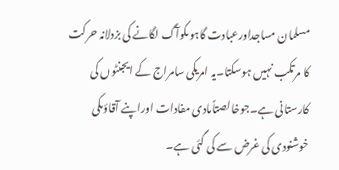مسلمان مساجداورعبادت گاہوںکوآگ لگانے کی بزدلانہ حرکت کا مرتکب نہیں ہوسکتا۔یہ امریکی سامراج کے ایجنٹوں کی کارستانی ہے۔جوخالصتاًمادی مفادات اوراپنے آقاؤںکی خوشنودی کی غرض سے کی گئی ہے۔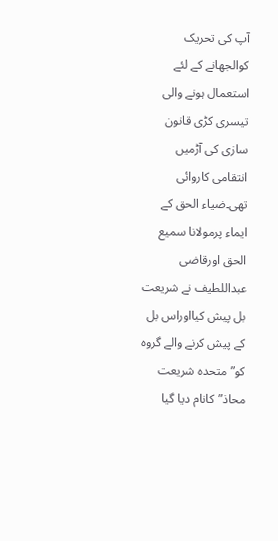آپ کی تحریک کوالجھانے کے لئے استعمال ہونے والی تیسری کڑی قانون سازی کی آڑمیں انتقامی کاروائی تھی۔ضیاء الحق کے ایماء پرمولانا سمیع الحق اورقاضی عبداللطیف نے شریعت بل پیش کیااوراس بل کے پیش کرنے والے گروہ کو”متحدہ شریعت محاذ”کانام دیا گیا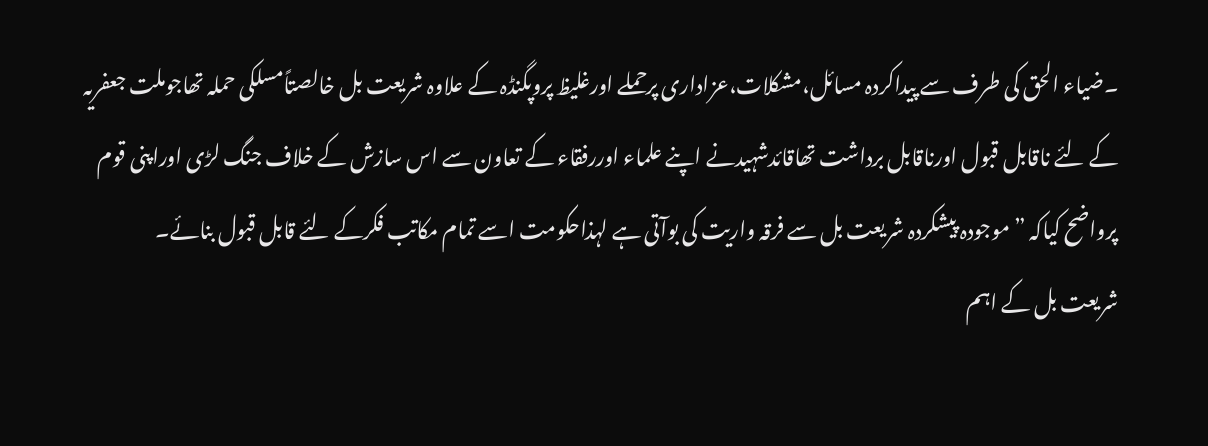۔ضیاء الحق کی طرف سے پیداکردہ مسائل،مشکلات،عزاداری پرحملے اورغلیظ پروپگنڈہ کے علاوہ شریعت بل خالصتاًمسلکی حملہ تھاجوملت جعفریہ کے لئے ناقابل قبول اورناقابل برداشت تھاقائدشہیدنے اپنے علماء اوررفقاء کے تعاون سے اس سازش کے خلاف جنگ لڑی اوراپنی قوم پرواضح کیاکہ ”موجودہ پیشکردہ شریعت بل سے فرقہ واریت کی بوآتی ہے لہذاحکومت اسے تمام مکاتب فکرکے لئے قابل قبول بنائے۔
شریعت بل کے اہم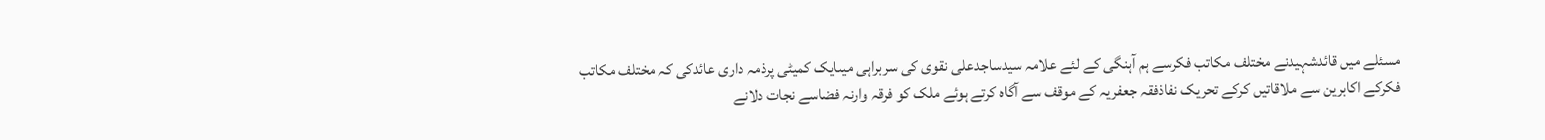مسئلے میں قائدشہیدنے مختلف مکاتب فکرسے ہم آہنگی کے لئے علامہ سیدساجدعلی نقوی کی سربراہی میںایک کمیٹی پرذمہ داری عائدکی کہ مختلف مکاتب فکرکے اکابرین سے ملاقاتیں کرکے تحریک نفاذفقہ جعفریہ کے موقف سے آگاہ کرتے ہوئے ملک کو فرقہ وارنہ فضاسے نجات دلانے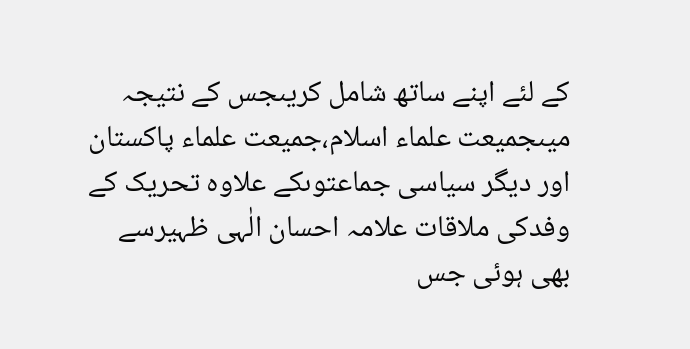کے لئے اپنے ساتھ شامل کریںجس کے نتیجہ میںجمیعت علماء اسلام،جمیعت علماء پاکستان اور دیگر سیاسی جماعتوںکے علاوہ تحریک کے وفدکی ملاقات علامہ احسان الٰہی ظہیرسے بھی ہوئی جس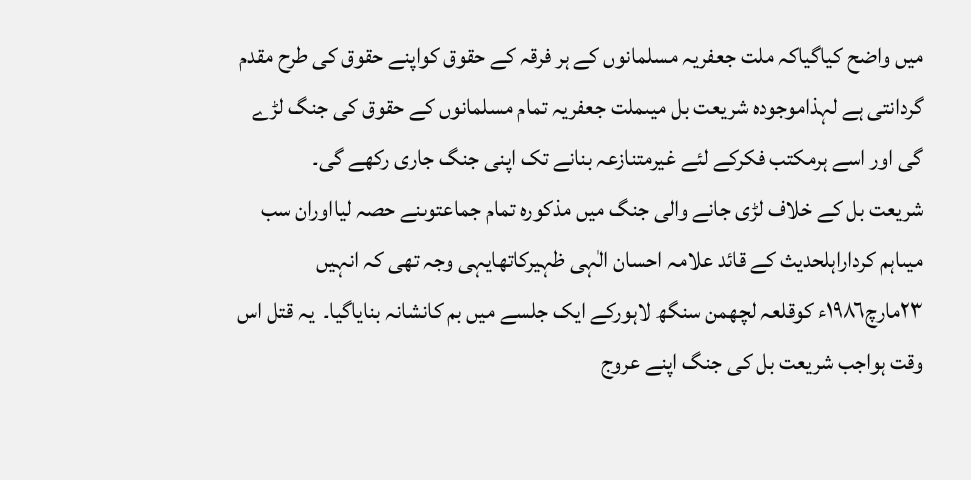میں واضح کیاگیاکہ ملت جعفریہ مسلمانوں کے ہر فرقہ کے حقوق کواپنے حقوق کی طرح مقدم گردانتی ہے لہذاموجودہ شریعت بل میںملت جعفریہ تمام مسلمانوں کے حقوق کی جنگ لڑے گی اور اسے ہرمکتب فکرکے لئے غیرمتنازعہ بنانے تک اپنی جنگ جاری رکھے گی۔
شریعت بل کے خلاف لڑی جانے والی جنگ میں مذکورہ تمام جماعتوںنے حصہ لیااوران سب میںاہم کرداراہلحدیث کے قائد علامہ احسان الٰہی ظہیرکاتھایہی وجہ تھی کہ انہیں ٢٣مارچ١٩٨٦ء کوقلعہ لچھمن سنگھ لاہورکے ایک جلسے میں بم کانشانہ بنایاگیا۔  یہ قتل اس وقت ہواجب شریعت بل کی جنگ اپنے عروج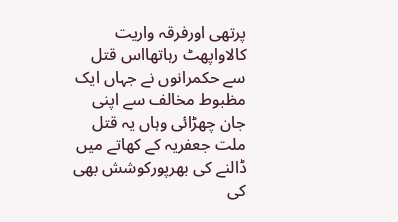پرتھی اورفرقہ واریت کالاواپھٹ رہاتھااس قتل سے حکمرانوں نے جہاں ایک مظبوط مخالف سے اپنی جان چھڑائی وہاں یہ قتل ملت جعفریہ کے کھاتے میں ڈالنے کی بھرپورکوشش بھی کی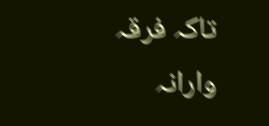تاکہ فرقہ وارانہ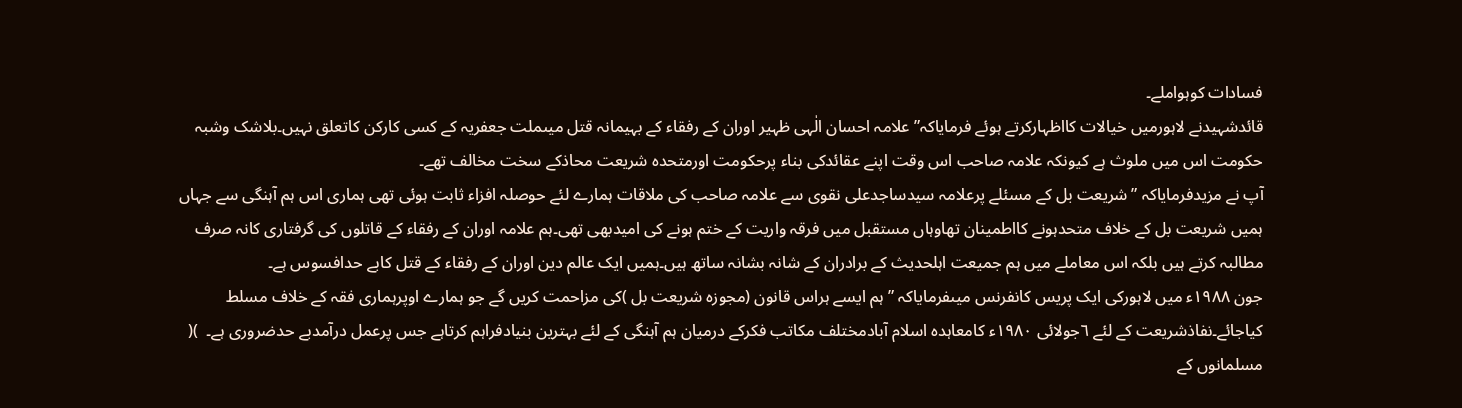فسادات کوہواملے۔
قائدشہیدنے لاہورمیں خیالات کااظہارکرتے ہوئے فرمایاکہ”علامہ احسان الٰہی ظہیر اوران کے رفقاء کے بہیمانہ قتل میںملت جعفریہ کے کسی کارکن کاتعلق نہیں۔بلاشک وشبہ حکومت اس میں ملوث ہے کیونکہ علامہ صاحب اس وقت اپنے عقائدکی بناء پرحکومت اورمتحدہ شریعت محاذکے سخت مخالف تھے۔
آپ نے مزیدفرمایاکہ ”شریعت بل کے مسئلے پرعلامہ سیدساجدعلی نقوی سے علامہ صاحب کی ملاقات ہمارے لئے حوصلہ افزاء ثابت ہوئی تھی ہماری اس ہم آہنگی سے جہاں ہمیں شریعت بل کے خلاف متحدہونے کااطمینان تھاوہاں مستقبل میں فرقہ واریت کے ختم ہونے کی امیدبھی تھی۔ہم علامہ اوران کے رفقاء کے قاتلوں کی گرفتاری کانہ صرف مطالبہ کرتے ہیں بلکہ اس معاملے میں ہم جمیعت اہلحدیث کے برادران کے شانہ بشانہ ساتھ ہیں۔ہمیں ایک عالم دین اوران کے رفقاء کے قتل کابے حدافسوس ہے۔
جون ١٩٨٨ء میں لاہورکی ایک پریس کانفرنس میںفرمایاکہ ”ہم ایسے ہراس قانون (مجوزہ شریعت بل )کی مزاحمت کریں گے جو ہمارے اوپرہماری فقہ کے خلاف مسلط کیاجائے۔نفاذشریعت کے لئے ٦جولائی ١٩٨٠ء کامعاہدہ اسلام آبادمختلف مکاتب فکرکے درمیان ہم آہنگی کے لئے بہترین بنیادفراہم کرتاہے جس پرعمل درآمدبے حدضروری ہے۔  )(
مسلمانوں کے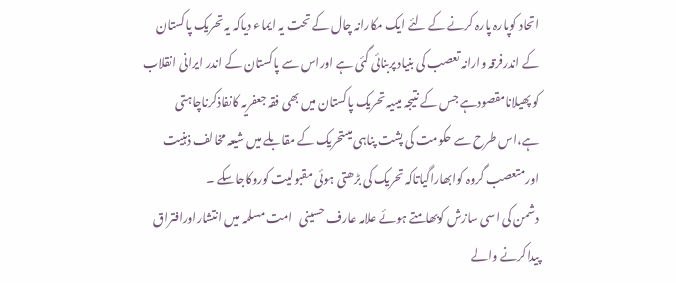اتحاد کوپارہ پارہ کرنے کے لئے ایک مکارانہ چال کے تحت یہ ایماء دیاکہ یہ تحریک پاکستان کے اندرفرقہ وارانہ تعصب کی بنیاد پربنائی گئی ہے اوراس سے پاکستان کے اندر ایرانی انقلاب کو پھیلانامقصودہے جس کے نتیجہ میںیہ تحریک پاکستان میں بھی فقہ جعفریہ کانفاذکرناچاہتی ہے،اس طرح سے حکومت کی پشت پناہی میںتحریک کے مقابلے میں شیعہ مخالف ذہنیت اورمتعصب گروہ کوابھاراگیاتاکہ تحریک کی بڑھتی ہوئی مقبولیت کوروکاجاسکے ۔
دشمن کی اسی سازش کوبھامتے ہوئے علامہ عارف حسینی   امت مسلمہ میں انتشاراورافتراق پیداکرنے والے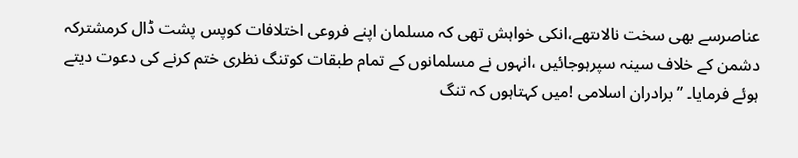عناصرسے بھی سخت نالاںتھے،انکی خواہش تھی کہ مسلمان اپنے فروعی اختلافات کوپس پشت ڈال کرمشترکہ دشمن کے خلاف سینہ سپرہوجائیں ،انہوں نے مسلمانوں کے تمام طبقات کوتنگ نظری ختم کرنے کی دعوت دیتے ہوئے فرمایا۔ ”برادران اسلامی !میں کہتاہوں کہ تنگ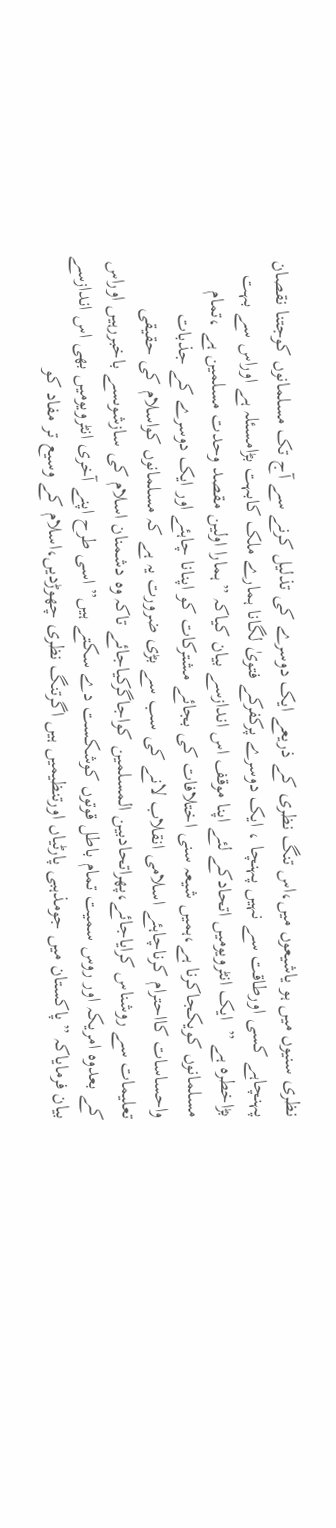نظری سنیوں میں ہو یاشیعوں میں،اس تنگ نظری کے ذریعے ایک دوسرے کی تذلیل کرنے سے آج تک مسلمانوں کوجتنا نقصان پہنچاہے کسی اورطاقت سے نہیں پہنچا ، ایک دوسرے پرکفرکے فتویٰ لگانا ہمارے ملک کابہت بڑامسئلہ ہے اوراس سے بہت بڑاخطرہ ہے ”  ایک انٹرویومیں اتحادکے لئے اپنا موقف اس اندازسے بیان کیاکہ ”ہمارا اولین مقصد وحدت مسلمین ہے ،تمام مسلمانوں کویکجاکرنا ہے،ہمیں شیعہ سنی اختلافات کی بجائے مشترکات کو اپنانا چاہئے اور ایک دوسرے کے جذبات واحساسات کااحترام کرناچاہئے اسلامی انقلاب لانے کی سب سے بڑی ضرورت یہ ہے کہ مسلمانوں کواسلام کی حقیقی تعلیمات سے روشناس کرایاجائے،پھراتحادبین المسلمین کواجاگرکیاجائے تاکہ وہ دشمنان اسلام کی سازشوںسے باخبررہیں اوراس کے بعدوہ امریکہ اور روس سمیت تمام باطل قوتوں کوشکست دے سکتے ہیں” اسی طرح اپنے آخری انٹرویومیں بھی اس اندازسے بیان فرمایاکہ ”پاکستان میں جومذہبی پارٹیاں اورتنظیمیں ہیں اگرتنگ نظری چھوڑدیں،اسلام کے وسیع تر مفاد کو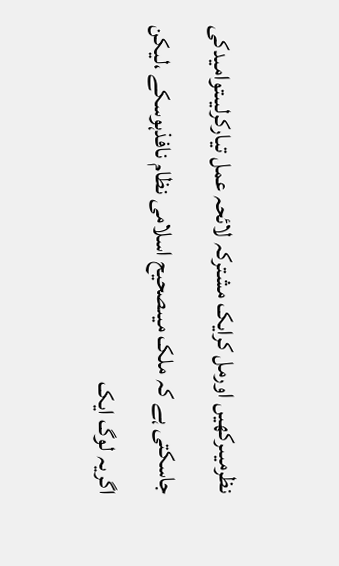نظرمیںرکھیں اورمل کرایک مشترکہ لائحہ عمل تیارکرلیںتوامیدکی جاسکتی ہے کہ ملک میںصحیح اسلامی نظام نافذہوسکے ،لیکن اگریہ لوگ ایک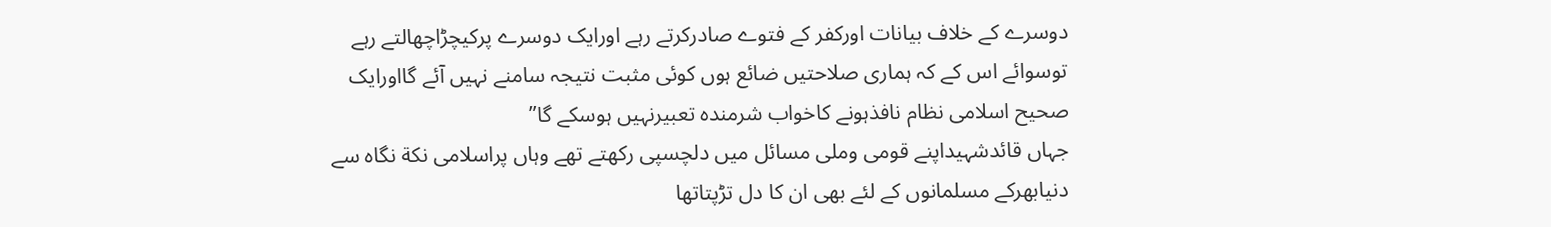دوسرے کے خلاف بیانات اورکفر کے فتوے صادرکرتے رہے اورایک دوسرے پرکیچڑاچھالتے رہے توسوائے اس کے کہ ہماری صلاحتیں ضائع ہوں کوئی مثبت نتیجہ سامنے نہیں آئے گااورایک صحیح اسلامی نظام نافذہونے کاخواب شرمندہ تعبیرنہیں ہوسکے گا”
جہاں قائدشہیداپنے قومی وملی مسائل میں دلچسپی رکھتے تھے وہاں پراسلامی نکة نگاہ سے دنیابھرکے مسلمانوں کے لئے بھی ان کا دل تڑپتاتھا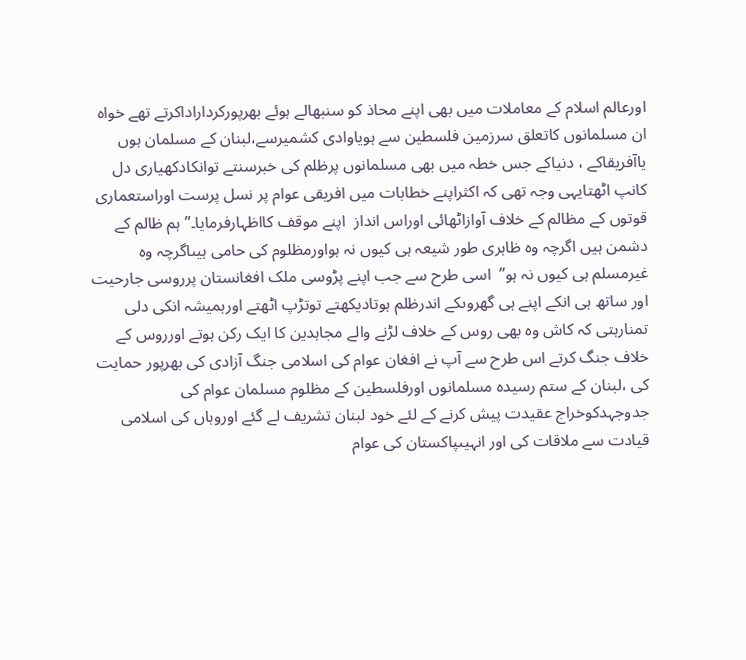اورعالم اسلام کے معاملات میں بھی اپنے محاذ کو سنبھالے ہوئے بھرپورکرداراداکرتے تھے خواہ ان مسلمانوں کاتعلق سرزمین فلسطین سے ہویاوادی کشمیرسے،لبنان کے مسلمان ہوں یاآفریقاکے ، دنیاکے جس خطہ میں بھی مسلمانوں پرظلم کی خبرسنتے توانکادکھیاری دل کانپ اٹھتایہی وجہ تھی کہ اکثراپنے خطابات میں افریقی عوام پر نسل پرست اوراستعماری قوتوں کے مظالم کے خلاف آوازاٹھائی اوراس انداز  اپنے موقف کااظہارفرمایا۔”ہم ظالم کے دشمن ہیں اگرچہ وہ ظاہری طور شیعہ ہی کیوں نہ ہواورمظلوم کی حامی ہیںاگرچہ وہ غیرمسلم ہی کیوں نہ ہو”  اسی طرح سے جب اپنے پڑوسی ملک افغانستان پرروسی جارحیت اور ساتھ ہی انکے اپنے ہی گھروںکے اندرظلم ہوتادیکھتے توتڑپ اٹھتے اورہمیشہ انکی دلی تمنارہتی کہ کاش وہ بھی روس کے خلاف لڑنے والے مجاہدین کا ایک رکن ہوتے اورروس کے خلاف جنگ کرتے اس طرح سے آپ نے افغان عوام کی اسلامی جنگ آزادی کی بھرپور حمایت کی ،لبنان کے ستم رسیدہ مسلمانوں اورفلسطین کے مظلوم مسلمان عوام کی جدوجہدکوخراج عقیدت پیش کرنے کے لئے خود لبنان تشریف لے گئے اوروہاں کی اسلامی قیادت سے ملاقات کی اور انہیںپاکستان کی عوام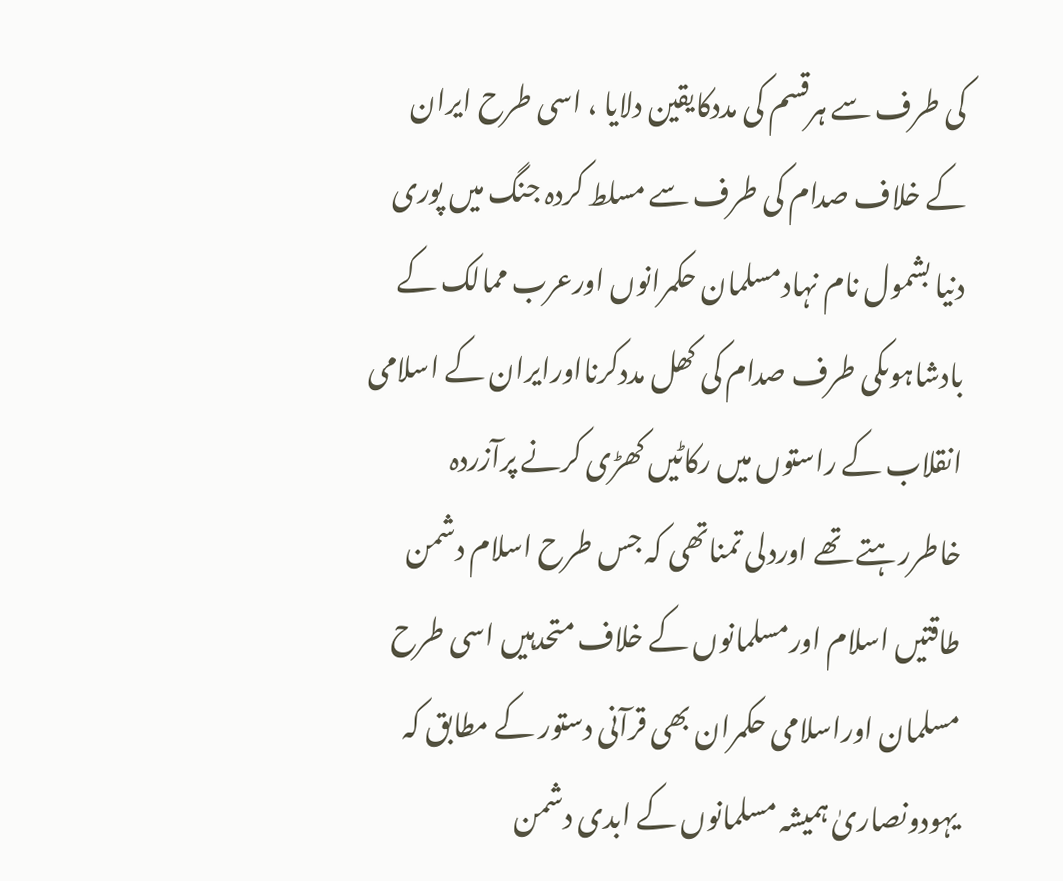کی طرف سے ہرقسم کی مددکایقین دلایا ، اسی طرح ایران کے خلاف صدام کی طرف سے مسلط کردہ جنگ میں پوری دنیا بشمول نام نہادمسلمان حکمرانوں اورعرب ممالک کے بادشاہوںکی طرف صدام کی کھل مددکرنااورایران کے اسلامی انقلاب کے راستوں میں رکاٹیں کھڑی کرنے پرآزردہ خاطررہتے تھے اوردلی تمناتھی کہ جس طرح اسلام دشمن طاقتیں اسلام اورمسلمانوں کے خلاف متحدہیں اسی طرح مسلمان اوراسلامی حکمران بھی قرآنی دستور کے مطابق کہ یہودونصاریٰ ہمیشہ مسلمانوں کے ابدی دشمن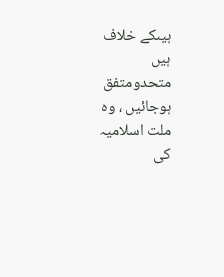ہیںکے خلاف ہیں متحدومتفق ہوجائیں ، وہ ملت اسلامیہ کی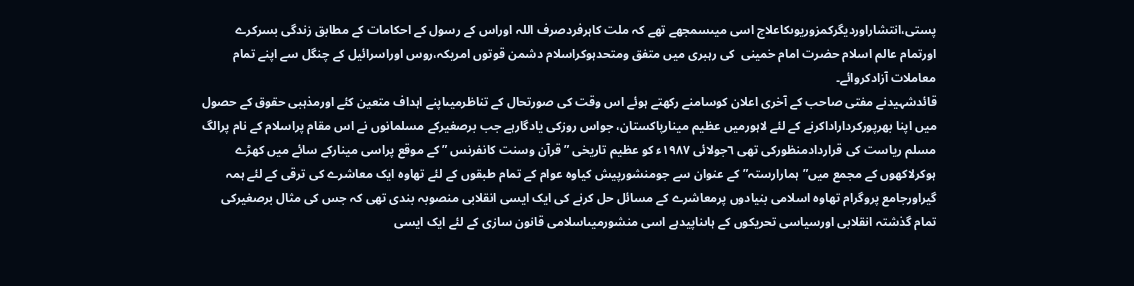پستی،انتشاراوردیگرکمزوریوںکاعلاج اسی میںسمجھے تھے کہ ملت کاہرفردصرف اللہ اوراس کے رسول کے احکامات کے مطابق زندگی بسرکرے اورتمام عالم اسلام حضرت امام خمینی  کی رہبری میں متفق ومتحدہوکراسلام دشمن قوتوں امریکہ،روس اوراسرائیل کے چنگل سے اپنے تمام معاملات آزادکروائے۔
قائدشہیدنے مفتی صاحب کے آخری اعلان کوسامنے رکھتے ہوئے اس وقت کی صورتحال کے تناظرمیںاپنے اہداف متعین کئے اورمذہبی حقوق کے حصول میں اپنا بھرپورکرداراداکرنے کے لئے لاہورمیں عظیم مینارپاکستان، جواس روزکی یادگارہے جب برصغیرکے مسلمانوں نے اس مقام پراسلام کے نام پرالگ مسلم ریاست کی قراردادمنظورکی تھی ٦جولائی ١٩٨٧ء کو عظیم تاریخی ”قرآن وسنت کانفرنس ” کے موقع پراسی مینارکے سائے میں کھڑے ہوکرلاکھوں کے مجمع میں”ہمارارستہ”کے عنوان سے جومنشورپیش کیاوہ عوام کے تمام طبقوں کے لئے تھاوہ ایک معاشرے کی ترقی کے لئے ہمہ گیراورجامع پروگرام تھاوہ اسلامی بنیادوں پرمعاشرے کے مسائل حل کرنے کی ایک ایسی انقلابی منصوبہ بندی تھی کہ جس کی مثال برصغیرکی تمام گذشتہ انقلابی اورسیاسی تحریکوں کے ہاںناپیدہے اسی منشورمیںاسلامی قانون سازی کے لئے ایک ایسی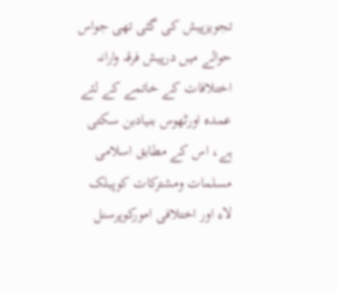تجویزپیش کی گئی تھی جواس حوالے میں درپیش فرقہ وارانہ اختلافات کے خاتمے کے لئے عمدہ اورٹھوس بنیادبن سکتی ہے، اس کے مطابق اسلامی مسلمات ومشترکات کوپبلک لاء اور اختلافی امورکوپرسنل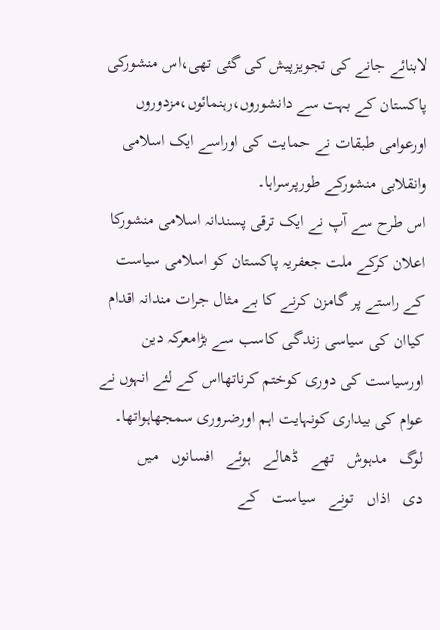لابنائے جانے کی تجویزپیش کی گئی تھی،اس منشورکی پاکستان کے بہت سے دانشوروں،رہنمائوں،مزدوروں اورعوامی طبقات نے حمایت کی اوراسے ایک اسلامی وانقلابی منشورکے طورپرسراہا۔
اس طرح سے آپ نے ایک ترقی پسندانہ اسلامی منشورکا اعلان کرکے ملت جعفریہ پاکستان کو اسلامی سیاست کے راستے پر گامزن کرنے کا بے مثال جرات مندانہ اقدام کیاان کی سیاسی زندگی کاسب سے بڑامعرکہ دین اورسیاست کی دوری کوختم کرناتھااس کے لئے انہوں نے عوام کی بیداری کونہایت اہم اورضروری سمجھاہواتھا۔
لوگ   مدہوش   تھے   ڈھالے   ہوئے   افسانوں   میں
دی   اذاں   تونے   سیاست   کے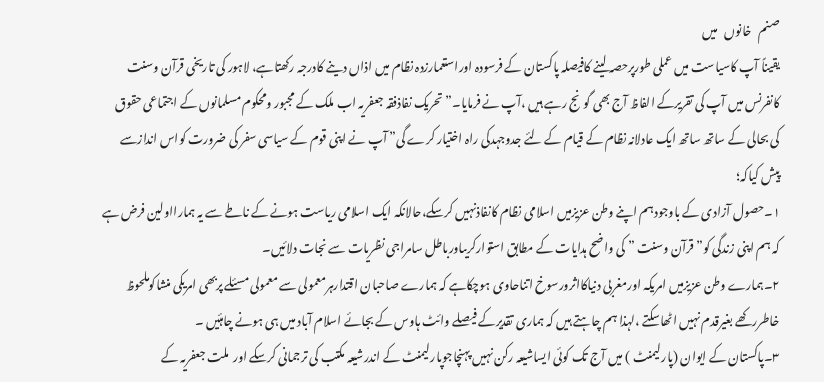صنم   خانوں   میں
یقیناً آپ کاسیاست میں عملی طورپرحصہ لینے کافیصلہ پاکستان کے فرسودہ اوراستعمارزدہ نظام میں اذاں دینے کادرجہ رکھتاہے، لاہور کی تاریخی قرآن وسنت کانفرنس میں آپ کی تقریرکے الفاظ آج بھی گونج رہے ہیں ،آپ نے فرمایا۔”تحریک نفاذفقہ جعفریہ اب ملک کے مجبور ومحکوم مسلمانوں کے اجتماعی حقوق کی بحالی کے ساتھ ساتھ ایک عادلانہ نظام کے قیام کے لئے جدوجہدکی راہ اختیار کرے گی” آپ نے اپنی قوم کے سیاسی سفر کی ضرورت کواس اندازسے پیش کیاکہ؛
١۔حصول آزادی کے باوجودہم اپنے وطن عزیزمیں اسلامی نظام کانفاذنہیں کرسکے،حالانکہ ایک اسلامی ریاست ہونے کے ناطے سے یہ ہمارااولین فرض ہے کہ ہم اپنی زندگی کو”قرآن وسنت ” کی واضح ہدایات کے مطابق استوارکریںاورباطل سامراجی نظریات سے نجات دلائیں۔
٢۔ہمارے وطن عزیزمیں امریکہ اورمغربی دنیاکااثرورسوخ اتناحاوی ہوچکاہے کہ ہمارے صاحبان اقتدارہرمعمولی سے معمولی مسئلے پربھی امریکی منشاکوملحوظ خاطررکھے بغیرقدم نہیں اٹھاسکتے ،لہذا ہم چاہتے ہیں کہ ہماری تقدیرکے فیصلے وائٹ ہاوس کے بجائے اسلام آباد میں ہی ہونے چاہئیں ۔
٣۔پاکستان کے ایوان (پارلیمنٹ ) میں آج تک کوئی ایساشیعہ رکن نہیں پہنچاجوپارلیمنٹ کے اندرشیعہ مکتب کی ترجمانی کرسکے اور  ملت جعفریہ کے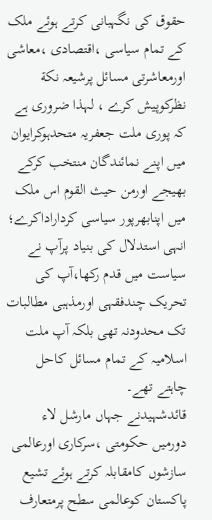حقوق کی نگہبانی کرتے ہوئے ملک کے تمام سیاسی ،اقتصادی ،معاشی اورمعاشرتی مسائل پرشیعہ نکة نظرکوپیش کرے ، لہذا ضروری ہے کہ پوری ملت جعفریہ متحدہوکرایوان میں اپنے نمائندگان منتخب کرکے بھیجے اورمن حیث القوم اس ملک میں اپنابھرپور سیاسی کرداراداکرے؛ انہی استدلال کی بنیاد پرآپ نے سیاست میں قدم رکھا،آپ کی تحریک چندفقہی اورمذہبی مطالبات تک محدودنہ تھی بلکہ آپ ملت اسلامیہ کے تمام مسائل کاحل چاہتے تھے۔
قائدشہیدنے جہاں مارشل لاء دورمیں حکومتی ،سرکاری اورعالمی سازشوں کامقابلہ کرتے ہوئے تشیع پاکستان کوعالمی سطح پرمتعارف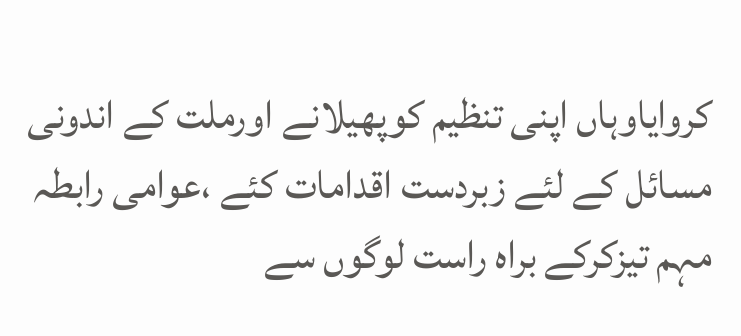کروایاوہاں اپنی تنظیم کوپھیلانے اورملت کے اندونی مسائل کے لئے زبردست اقدامات کئے ،عوامی رابطہ مہم تیزکرکے براہ راست لوگوں سے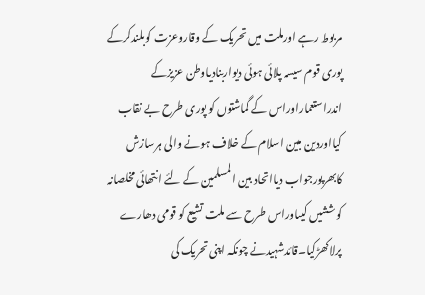مربوط رہے اورملت میں تحریک کے وقاروعزت کوبلندکرکے پوری قوم سیسہ پلائی ہوئی دیواربنادیاوطن عزیزکے اندراستعماراوراس کے گماشتوں کو پوری طرح بے نقاب کیااوردین مبین اسلام کے خلاف ہونے والی ہرسازش کابھرپورجواب دیااتحاد بین المسلمین کے لئے انتھائی مخلصانہ کوششیں کیںاوراس طرح سے ملت تشیع کو قومی دھارے پرلاکھڑکیا۔قائدشہیدنے چونکہ اپنی تحریک کی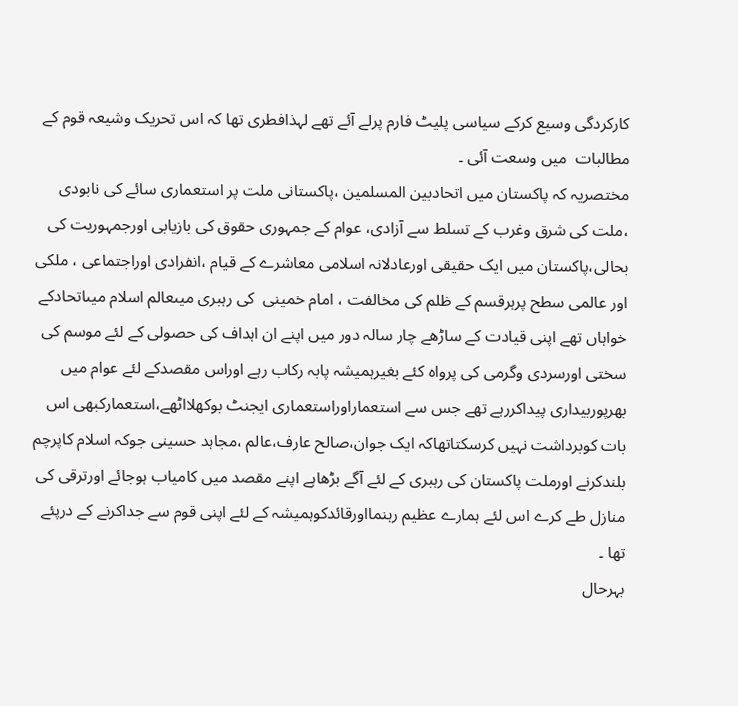کارکردگی وسیع کرکے سیاسی پلیٹ فارم پرلے آئے تھے لہذافطری تھا کہ اس تحریک وشیعہ قوم کے مطالبات  میں وسعت آئی ۔
مختصریہ کہ پاکستان میں اتحادبین المسلمین ،پاکستانی ملت پر استعماری سائے کی نابودی ،ملت کی شرق وغرب کے تسلط سے آزادی، عوام کے جمہوری حقوق کی بازیابی اورجمہوریت کی بحالی،پاکستان میں ایک حقیقی اورعادلانہ اسلامی معاشرے کے قیام ،انفرادی اوراجتماعی ، ملکی اور عالمی سطح پرہرقسم کے ظلم کی مخالفت ، امام خمینی  کی رہبری میںعالم اسلام میںاتحادکے خواہاں تھے اپنی قیادت کے ساڑھے چار سالہ دور میں اپنے ان اہداف کی حصولی کے لئے موسم کی سختی اورسردی وگرمی کی پرواہ کئے بغیرہمیشہ پابہ رکاب رہے اوراس مقصدکے لئے عوام میں بھرپوربیداری پیداکررہے تھے جس سے استعماراوراستعماری ایجنٹ بوکھلااٹھے،استعمارکبھی اس بات کوبرداشت نہیں کرسکتاتھاکہ ایک جوان،صالح عارف،عالم ،مجاہد حسینی جوکہ اسلام کاپرچم بلندکرنے اورملت پاکستان کی رہبری کے لئے آگے بڑھاہے اپنے مقصد میں کامیاب ہوجائے اورترقی کی منازل طے کرے اس لئے ہمارے عظیم رہنمااورقائدکوہمیشہ کے لئے اپنی قوم سے جداکرنے کے درپئے تھا ۔
بہرحال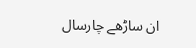ان ساڑھے چارسال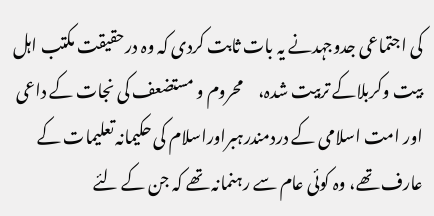کی اجتماعی جدوجہدنے یہ بات ثابت کردی کہ وہ درحقیقت مکتب اہل بیت وکربلاکے تربیت شدہ،     محروم و مستضعف کی نجات کے داعی اور امت اسلامی کے دردمندرہبراوراسلام کی حکیمانہ تعلیمات کے عارف تھے، وہ کوئی عام سے رہنمانہ تھے کہ جن کے لئے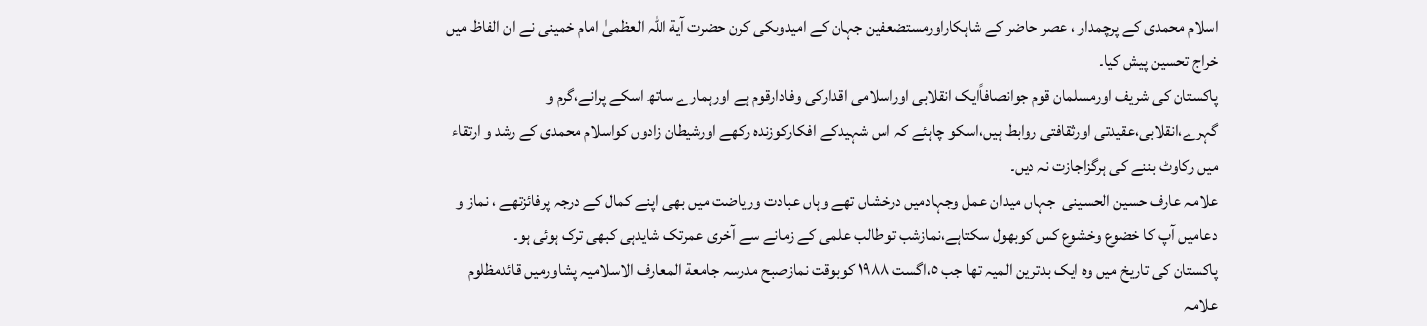اسلام محمدی کے پرچمدار ، عصر حاضر کے شاہکاراورمستضعفین جہان کے امیدوںکی کرن حضرت آیة اللہ العظمیٰ امام خمینی نے ان الفاظ میں خراج تحسین پیش کیا۔
پاکستان کی شریف اورمسلمان قوم جوانصافاًایک انقلابی اوراسلامی اقدارکی وفادارقوم ہے اورہمارے ساتھ اسکے پرانے،گرم و گہرے،انقلابی،عقیدتی اورثقافتی روابط ہیں،اسکو چاہئے کہ اس شہیدکے افکارکوزندہ رکھے اورشیطان زادوں کواسلام محمدی کے رشد و ارتقاء میں رکاوٹ بننے کی ہرگزاجازت نہ دیں۔
علامہ عارف حسین الحسینی  جہاں میدان عمل وجہادمیں درخشاں تھے وہاں عبادت وریاضت میں بھی اپنے کمال کے درجہ پرفائزتھے ، نماز و دعامیں آپ کا خضوع وخشوع کس کوبھول سکتاہے،نمازشب توطالب علمی کے زمانے سے آخری عمرتک شایدہی کبھی ترک ہوئی ہو۔
پاکستان کی تاریخ میں وہ ایک بدترین المیہ تھا جب ٥،اگست ١٩٨٨ کوبوقت نمازصبح مدرسہ جامعة المعارف الاسلامیہ پشاورمیں قائدمظلوم علامہ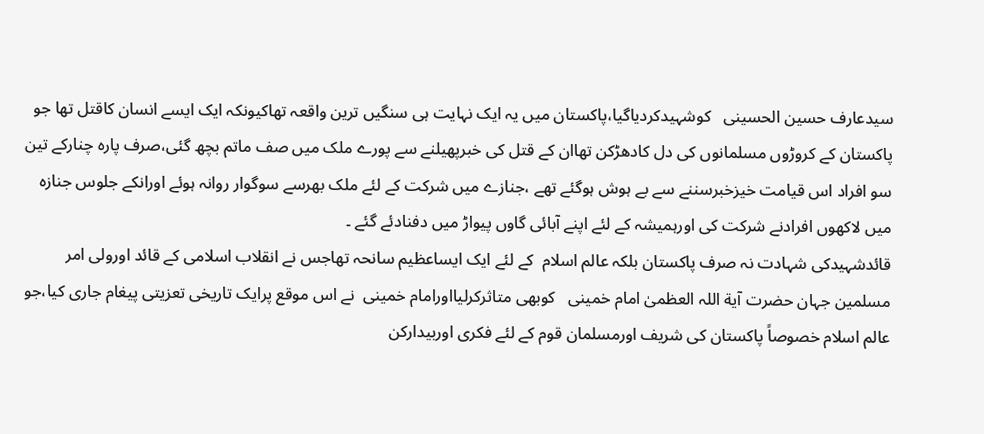سیدعارف حسین الحسینی   کوشہیدکردیاگیا،پاکستان میں یہ ایک نہایت ہی سنگیں ترین واقعہ تھاکیونکہ ایک ایسے انسان کاقتل تھا جو پاکستان کے کروڑوں مسلمانوں کی دل کادھڑکن تھاان کے قتل کی خبرپھیلنے سے پورے ملک میں صف ماتم بچھ گئی،صرف پارہ چنارکے تین سو افراد اس قیامت خیزخبرسننے سے بے ہوش ہوگئے تھے ،جنازے میں شرکت کے لئے ملک بھرسے سوگوار روانہ ہوئے اورانکے جلوس جنازہ میں لاکھوں افرادنے شرکت کی اورہمیشہ کے لئے اپنے آبائی گاوں پیواڑ میں دفنادئے گئے ۔
قائدشہیدکی شہادت نہ صرف پاکستان بلکہ عالم اسلام  کے لئے ایک ایساعظیم سانحہ تھاجس نے انقلاب اسلامی کے قائد اورولی امر مسلمین جہان حضرت آیة اللہ العظمیٰ امام خمینی   کوبھی متاثرکرلیااورامام خمینی  نے اس موقع پرایک تاریخی تعزیتی پیغام جاری کیا،جو عالم اسلام خصوصاً پاکستان کی شریف اورمسلمان قوم کے لئے فکری اوربیدارکن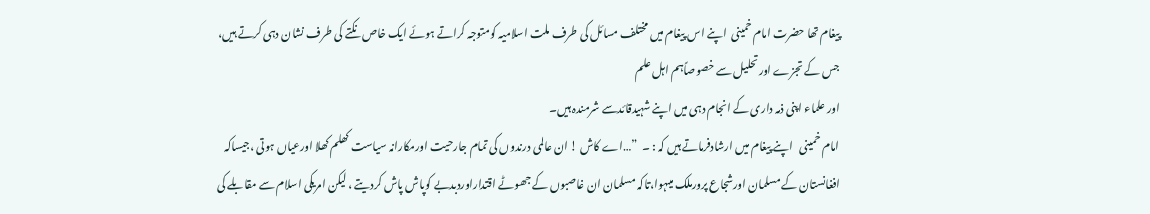پیغام تھا حضرت امام خمینی  اپنے اس پیغام میں مختلف مسائل کی طرف ملت اسلامیہ کومتوجہ کراتے ہوئے ایک خاص نکتے کی طرف نشان دہی کرتے ہیں، جس کے تجزے اورتحلیل سے خصوصاًہم اہل علم
اور علماء اپنی ذمہ داری کے انجام دہی میں اپنے شہیدقائدسے شرمندہ ہیں۔
امام خمینی   اپنے پیغام میں ارشادفرماتے ہیں کہ : ۔  ”…اے کاش ! ان عالمی درندوں کی تمام جارحیت اورمکارانہ سیاست کھلم کھلا اورعیاں ہوتی ،جیساکہ افغانستان کے مسلمان اورشجاع پرورملک میںہوا،تاکہ مسلمان ان غاصبوں کے جھوٹے اقتداراوردبدبے کوپاش پاش کردیتے ، لیکن امریکی اسلام سے مقابلے کی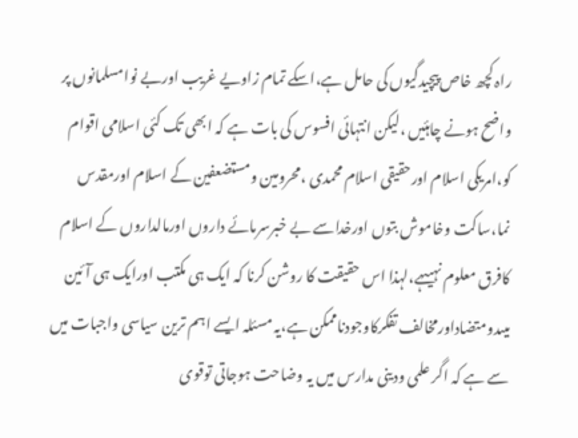راہ کچھ خاص پیچیدگیوں کی حامل ہے،اسکے تمام زاویے غریب اوربے نوامسلمانوں پر واضح ہونے چاہئیں ،لیکن انتہائی افسوس کی بات ہے کہ ابھی تک کئی اسلامی اقوام کو،امریکی اسلام اورحقیقی اسلام محمدی ،محرومین ومستضعفین کے اسلام اورمقدس نما،ساکت وخاموش بتوں اورخداسے بے خبرسرمائے داروں اورمالداروں کے اسلام کافرق معلوم نہیںہے،لہذا اس حقیقت کا روشن کرنا کہ ایک ہی مکتب اورایک ہی آئین میںدومتضاداورمخالف تفکرکاوجودناممکن ہے،یہ مسئلہ ایسے اہم ترین سیاسی واجبات میں سے ہے کہ اگر علمی ودینی مدارس میں یہ وضاحت ہوجاتی توقوی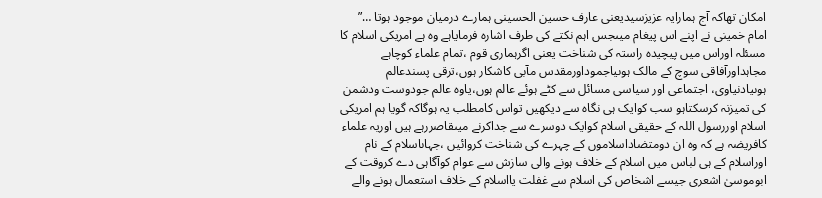امکان تھاکہ آج ہمارایہ عزیزسیدیعنی عارف حسین الحسینی ہمارے درمیان موجود ہوتا …”
امام خمینی نے اپنے اس پیغام میںجس اہم نکتے کی طرف اشارہ فرمایاہے وہ ہے امریکی اسلام کا مسئلہ اوراس میں پیچیدہ راستہ کی شناخت یعنی اگرہماری قوم ،تمام علماء کوچاہے مجاہداورآفاقی سوچ کے مالک ہوںیاجموداورمقدس مآبی کاشکار ہوں،ترقی پسندعالم ہوںیادنیاوی، اجتماعی اور سیاسی مسائل سے کٹے ہوئے عالم ہوں،یاوہ عالم جودوست ودشمن کی تمیزنہ کرسکتاہو سب کوایک ہی نگاہ سے دیکھیں تواس کامطلب یہ ہوگاکہ گویا ہم امریکی اسلام اوررسول اللہ کے حقیقی اسلام کوایک دوسرے سے جداکرنے میںقاصررہے ہیں اوریہ علماء کافریضہ ہے کہ وہ ان دومتضاداسلاموں کے چہرے کی شناخت کروائیں ،جہاںاسلام کے نام اوراسلام کے ہی لباس میں اسلام کے خلاف ہونے والی سازش سے عوام کوآگاہی دے کروقت کے ابوموسیٰ اشعری جیسے اشخاص کی اسلام سے غفلت یااسلام کے خلاف استعمال ہونے والے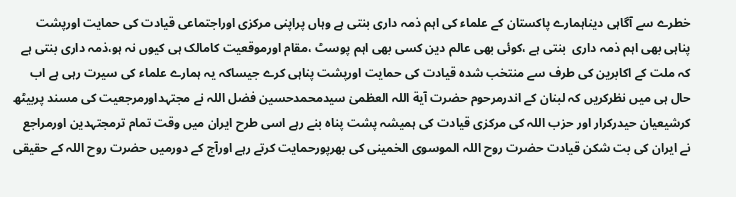خطرے سے آگاہی دیناہمارے پاکستان کے علماء کی اہم ذمہ داری بنتی ہے وہاں پراپنی مرکزی اوراجتماعی قیادت کی حمایت اورپشت پناہی بھی اہم ذمہ داری  بنتی ہے ،کوئی بھی عالم دین کسی بھی اہم پوسٹ ،مقام اورموقعیت کامالک ہی کیوں نہ ہو،ذمہ داری بنتی ہے کہ ملت کے اکابرین کی طرف سے منتخب شدہ قیادت کی حمایت اورپشت پناہی کرے جیساکہ یہ ہمارے علماء کی سیرت رہی ہے اب حال ہی میں نظرکریں کہ لبنان کے اندرمرحوم حضرت آیة اللہ العظمیٰ سیدمحمدحسین فضل اللہ نے مجتہداورمرجعیت کی مسند پربیٹھ کرشیعیان حیدرکرار اور حزب اللہ کی مرکزی قیادت کی ہمیشہ پشت پناہ بنے رہے اسی طرح ایران میں وقت تمام ترمجتہدین اورمراجع نے ایران کی بت شکن قیادت حضرت روح اللہ الموسوی الخمینی کی بھرپورحمایت کرتے رہے اورآج کے دورمیں حضرت روح اللہ کے حقیقی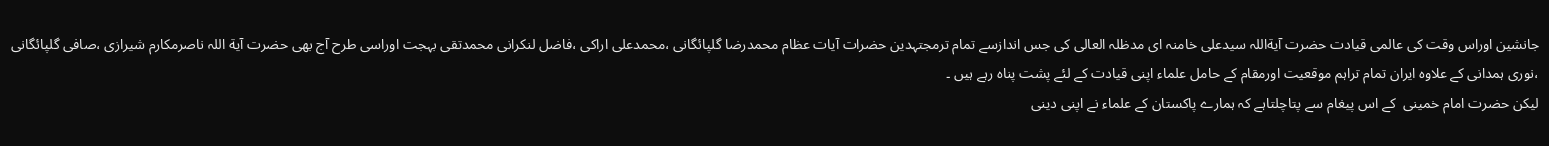جانشین اوراس وقت کی عالمی قیادت حضرت آیةاللہ سیدعلی خامنہ ای مدظلہ العالی کی جس اندازسے تمام ترمجتہدین حضرات آیات عظام محمدرضا گلپائگانی ،محمدعلی اراکی ،فاضل لنکرانی محمدتقی بہجت اوراسی طرح آج بھی حضرت آیة اللہ ناصرمکارم شیرازی ،صافی گلپائگانی ،نوری ہمدانی کے علاوہ ایران تمام تراہم موقعیت اورمقام کے حامل علماء اپنی قیادت کے لئے پشت پناہ رہے ہیں ۔
لیکن حضرت امام خمینی  کے اس پیغام سے پتاچلتاہے کہ ہمارے پاکستان کے علماء نے اپنی دینی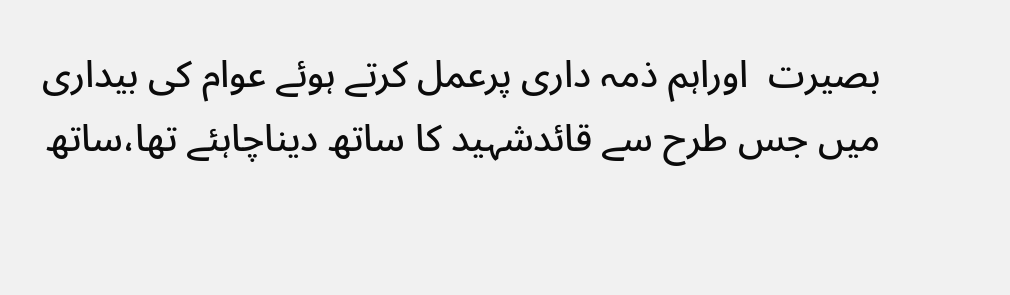بصیرت  اوراہم ذمہ داری پرعمل کرتے ہوئے عوام کی بیداری میں جس طرح سے قائدشہید کا ساتھ دیناچاہئے تھا،ساتھ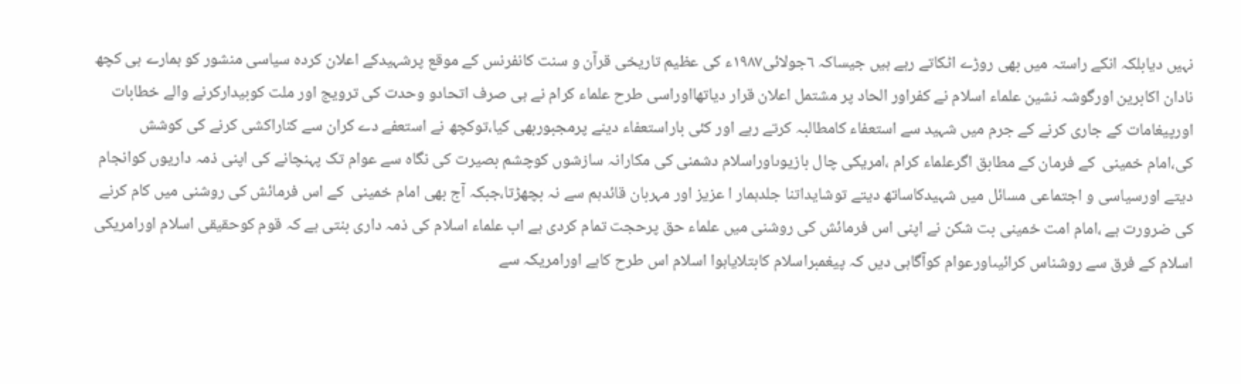نہیں دیابلکہ انکے راستہ میں بھی روڑے اٹکاتے رہے ہیں جیساکہ ٦جولائی١٩٨٧ء کی عظیم تاریخی قرآن و سنت کانفرنس کے موقع پرشہیدکے اعلان کردہ سیاسی منشور کو ہمارے ہی کچھ نادان اکابرین اورگوشہ نشین علماء اسلام نے کفراور الحاد پر مشتمل اعلان قرار دیاتھااوراسی طرح علماء کرام نے ہی صرف اتحادو وحدت کی ترویج اور ملت کوبیدارکرنے والے خطابات اورپیغامات کے جاری کرنے کے جرم میں شہید سے استعفاء کامطالبہ کرتے رہے اور کئی باراستعفاء دینے پرمجبوربھی کیا،توکچھ نے استعفے دے کران سے کناراکشی کرنے کی کوشش کی،امام خمینی  کے فرمان کے مطابق اگرعلماء کرام ،امریکی چال بازیوںاوراسلام دشمنی کی مکارانہ سازشوں کوچشم بصیرت کی نگاہ سے عوام تک پہنچانے کی اپنی ذمہ داریوں کوانجام دیتے اورسیاسی و اجتماعی مسائل میں شہیدکاساتھ دیتے توشایداتنا جلدہمار ا عزیز اور مہربان قائدہم سے نہ بچھڑتا،جبکہ آج بھی امام خمینی  کے اس فرمائش کی روشنی میں کام کرنے کی ضرورت ہے ،امام امت خمینی بت شکن نے اپنی اس فرمائش کی روشنی میں علماء حق پرحجت تمام کردی ہے اب علماء اسلام کی ذمہ داری بنتی ہے کہ قوم کوحقیقی اسلام اورامریکی اسلام کے فرق سے روشناس کرائیںاورعوام کوآگاہی دیں کہ پیغمبراسلام کابتلایاہوا اسلام اس طرح کاہے اورامریکہ سے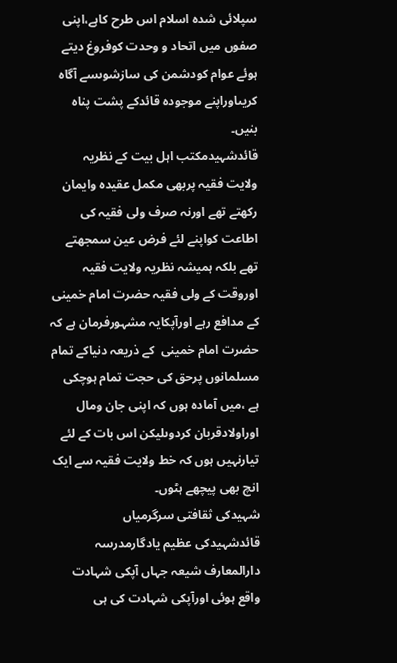سپلائی شدہ اسلام اس طرح کاہے،اپنی صفوں میں اتحاد و وحدت کوفروغ دیتے ہوئے عوام کودشمن کی سازشوںسے آگاہ کریںاوراپنے موجودہ قائدکے پشت پناہ بنیں۔
قائدشہیدمکتب اہل بیت کے نظریہ ولایت فقیہ پربھی مکمل عقیدہ وایمان رکھتے تھے اورنہ صرف ولی فقیہ کی اطاعت کواپنے لئے فرض عین سمجھتے تھے بلکہ ہمیشہ نظریہ ولایت فقیہ اوروقت کے ولی فقیہ حضرت امام خمینی  کے مدافع رہے اورآپکایہ مشہورفرمان ہے کہ حضرت امام خمینی  کے ذریعہ دنیاکے تمام مسلمانوں پرحق کی حجت تمام ہوچکی ہے ،میں آمادہ ہوں کہ اپنی جان ومال اوراولادقربان کردوںلیکن اس بات کے لئے تیارنہیں ہوں کہ خط ولایت فقیہ سے ایک انچ بھی پیچھے ہٹوں۔
شہیدکی ثقافتی سرگرمیاں
قائدشہیدکی عظیم یادگارمدرسہ دارالمعارف شیعہ جہاں آپکی شہادت واقع ہوئی اورآپکی شہادت کی ہی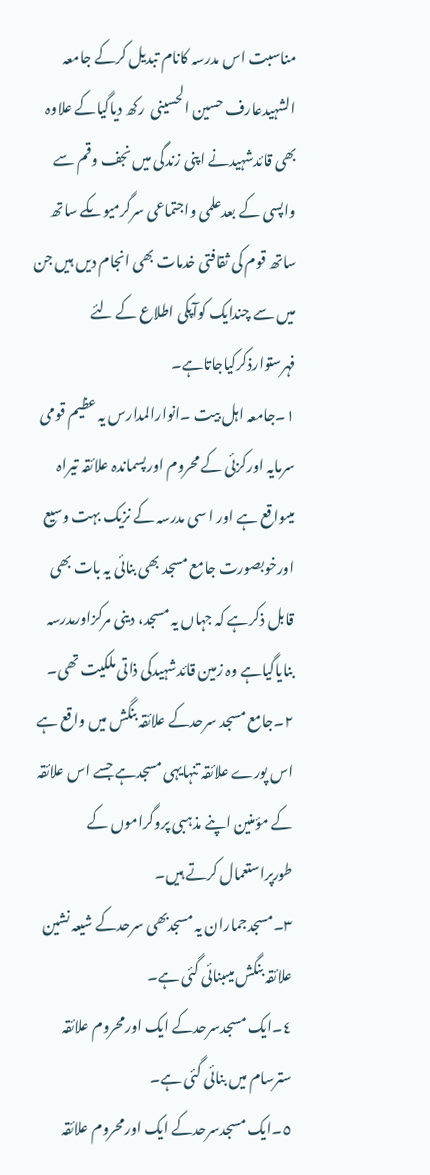مناسبت اس مدرسہ کانام تبدیل کرکے جامعہ الشہیدعارف حسین الحسینی  رکھ دیاگیاکے علاوہ بھی قائدشہیدنے اپنی زندگی میں نجف وقم سے واپسی کے بعدعلمی واجتماعی سرگرمیوںکے ساتھ ساتھ قوم کی ثقافتی خدمات بھی انجام دیں ہیں جن میں سے چندایک کوآپکی اطلاع کے لئے فہرستوارذکرکیاجاتاہے۔
١۔جامعہ اہل بیت ۔انوارالمدارس یہ عظیم قومی سرمایہ اورکزئی کے محروم اورپسماندہ علائقہ تیراہ میںواقع ہے اور ا سی مدرسہ کے نزیک بہت وسیع اورخوبصورت جامع مسجد بھی بنائی یہ بات بھی قابل ذکرہے کہ جہاں یہ مسجد، دینی مرکزاورمدرسہ بنایاگیاہے وہ زمین قائدشہیدکی ذاتی ملکیت تھی۔
٢۔جامع مسجد سرحدکے علائقہ بنگش میں واقع ہے اس پورے علائقہ تنہایہی مسجدہے جسے اس علائقہ کے مؤمنین اپنے مذہبی پروگراموں کے طورپراستعمال کرتے ہیں۔
٣۔مسجدجماران یہ مسجدبھی سرحدکے شیعہ نشین علائقہ بنگش میںبنائی گئی ہے۔
٤۔ایک مسجدسرحدکے ایک اورمحروم علائقہ سترسام میں بنائی گئی ہے۔
٥۔ایک مسجدسرحدکے ایک اورمحروم علائقہ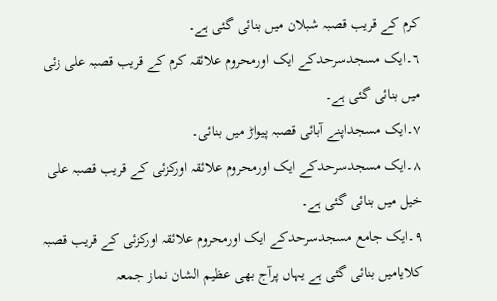کرم کے قریب قصبہ شبلان میں بنائی گئی ہے۔
٦۔ایک مسجدسرحدکے ایک اورمحروم علائقہ کرم کے قریب قصبہ علی زئی میں بنائی گئی ہے۔
٧۔ایک مسجداپنے آبائی قصبہ پیواڑ میں بنائی۔
٨۔ایک مسجدسرحدکے ایک اورمحروم علائقہ اورکزئی کے قریب قصبہ علی خیل میں بنائی گئی ہے۔
٩۔ایک جامع مسجدسرحدکے ایک اورمحروم علائقہ اورکزئی کے قریب قصبہ کلایامیں بنائی گئی ہے یہاں پرآج بھی عظیم الشان نماز جمعہ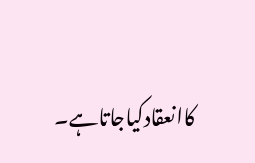کاانعقادکیاجاتاہے۔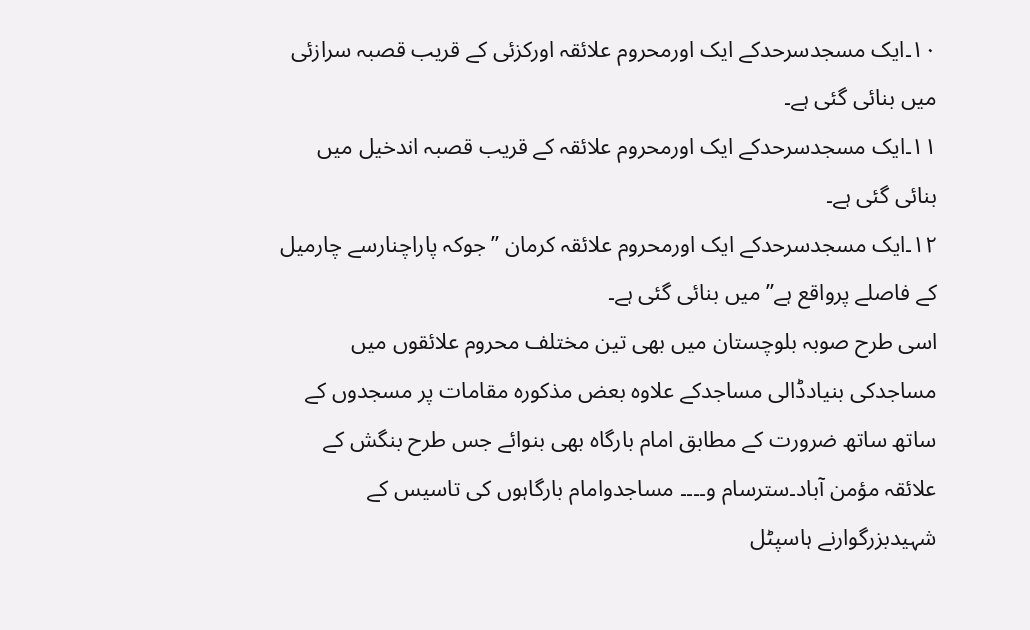١٠۔ایک مسجدسرحدکے ایک اورمحروم علائقہ اورکزئی کے قریب قصبہ سرازئی میں بنائی گئی ہے۔
١١۔ایک مسجدسرحدکے ایک اورمحروم علائقہ کے قریب قصبہ اندخیل میں بنائی گئی ہے۔
١٢۔ایک مسجدسرحدکے ایک اورمحروم علائقہ کرمان ”جوکہ پاراچنارسے چارمیل کے فاصلے پرواقع ہے” میں بنائی گئی ہے۔
اسی طرح صوبہ بلوچستان میں بھی تین مختلف محروم علائقوں میں مساجدکی بنیادڈالی مساجدکے علاوہ بعض مذکورہ مقامات پر مسجدوں کے ساتھ ساتھ ضرورت کے مطابق امام بارگاہ بھی بنوائے جس طرح بنگش کے علائقہ مؤمن آباد۔سترسام و۔۔۔۔ مساجدوامام بارگاہوں کی تاسیس کے شہیدبزرگوارنے ہاسپٹل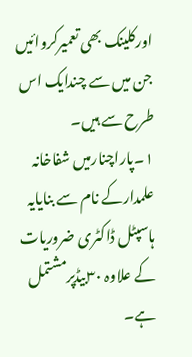اورکلینک بھی تعمیرکروائیں جن میں سے چندایک اس طرح سے ہیں۔
١۔پاراچنارمیں شفاخانہ علمدارکے نام سے بنایایہ ہاسپٹل ڈاکٹری ضروریات کے علاوہ ٣٠بیڈپرمشتمل ہے۔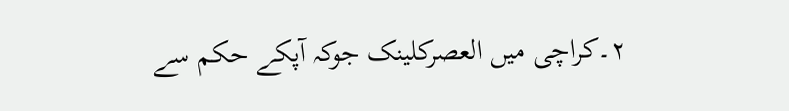٢۔کراچی میں العصرکلینک جوکہ آپکے حکم سے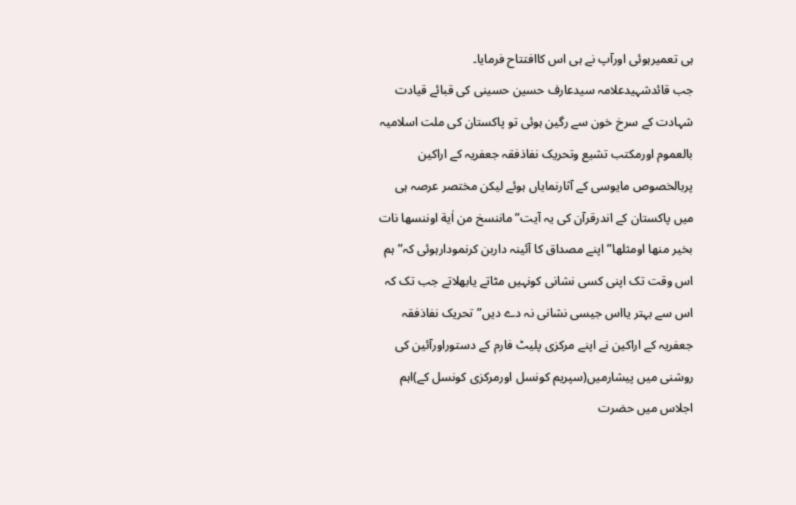ہی تعمیرہوئی اورآپ نے ہی اس کاافتتاح فرمایا۔
جب قائدشہیدعلامہ سیدعارف حسین حسینی کی قبائے قیادت شہادت کے سرخ خون سے رگین ہوئی تو پاکستان کی ملت اسلامیہ بالعموم اورمکتب تشیع وتحریک نفاذفقہ جعفریہ کے اراکین پربالخصوص مایوسی کے آثارنمایاں ہوئے لیکن مختصر عرصہ ہی میں پاکستان کے اندرقرآن کی یہ آیت”ماننسخ من اٰیة اوننسھا نات بخیر منھا اومثلھا” اپنے مصداق کا آئینہ داربن کرنمودارہوئی کہ” ہم اس وقت تک اپنی کسی نشانی کونہیں مٹاتے یابھلاتے جب تک کہ اس سے بہتر یااس جیسی نشانی نہ دے دیں”تحریک نفاذفقہ جعفریہ کے اراکین نے اپنے مرکزی پلیٹ فارم کے دستوراورآئین کی روشنی میں پیشارمیں(سپریم کونسل اورمرکزی کونسل کے)اہم اجلاس میں حضرت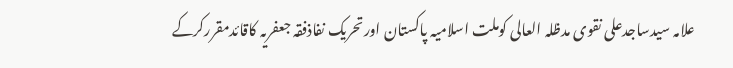علامہ سیدساجدعلی نقوی مدظلہ العالی کوملت اسلامیہ پاکستان اورتحریک نفاذفقہ جعفریہ کاقائدمقررکرکے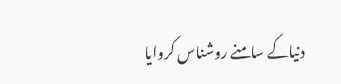دنیاکے سامنے روشناس کروایا